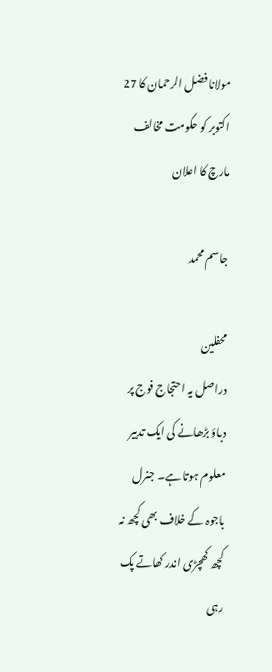مولانا فضل الرحمان کا 27 اکتوبر کو حکومت مخالف مارچ کا اعلان

جاسم محمد

محفلین
دراصل یہ احتجاج فوج پر دباؤ بڑھانے کی ایک تدبیر معلوم ہوتا ہے۔ جنرل باجوہ کے خلاف بھی کچھ نہ کچھ کھچڑی اندر کھاتے پک رہی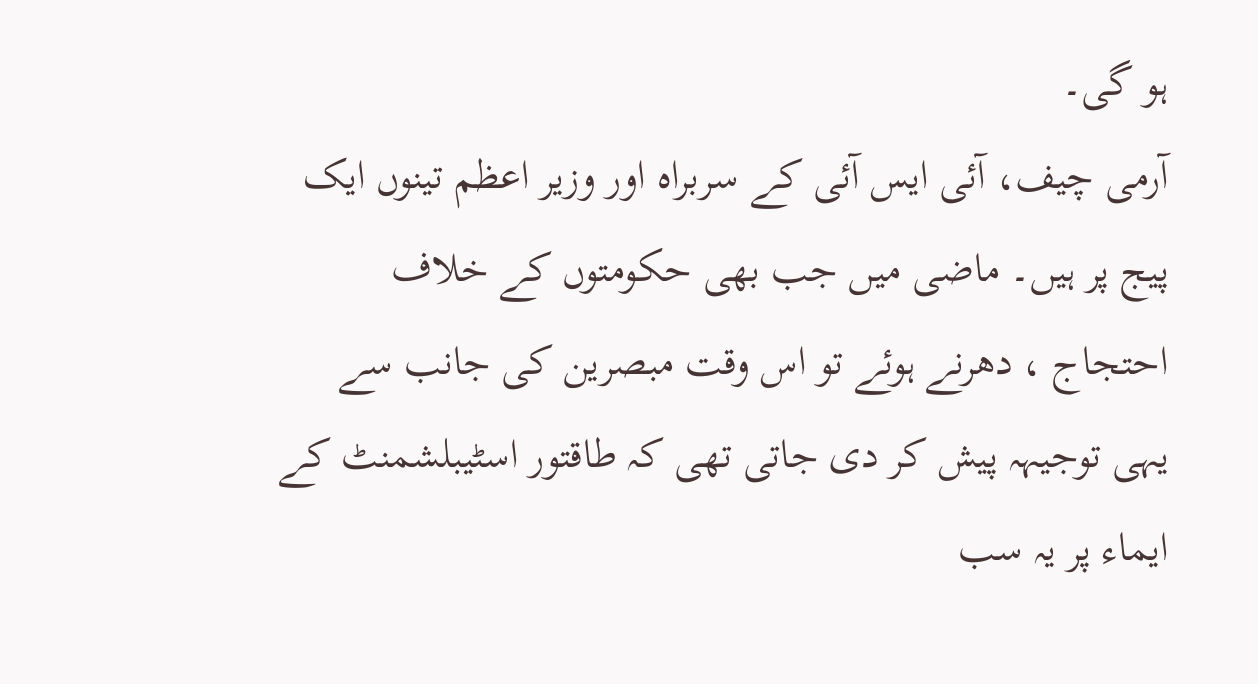ہو گی۔
آرمی چیف، آئی ایس آئی کے سربراہ اور وزیر اعظم تینوں ایک پیج پر ہیں۔ ماضی میں جب بھی حکومتوں کے خلاف احتجاج ، دھرنے ہوئے تو اس وقت مبصرین کی جانب سے یہی توجیہہ پیش کر دی جاتی تھی کہ طاقتور اسٹیبلشمنٹ کے ایماء پر یہ سب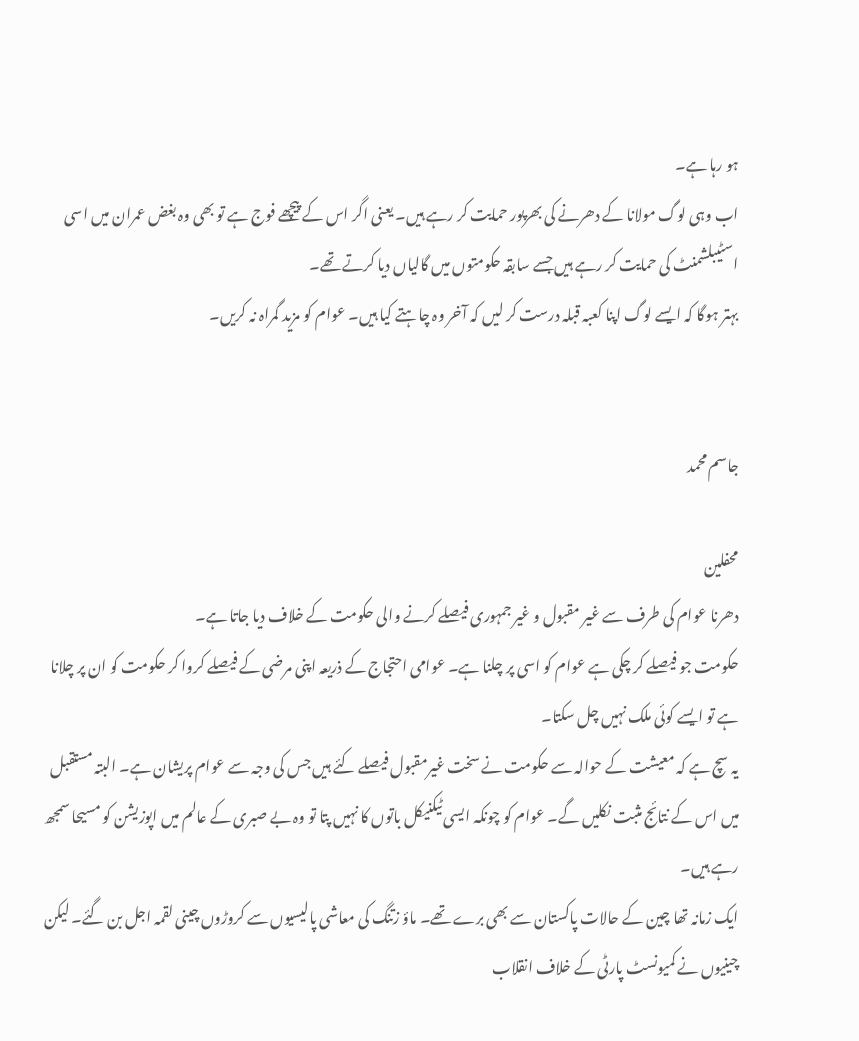ہو رہا ہے۔
اب وہی لوگ مولانا کے دھرنے کی بھرپور حمایت کر رہے ہیں۔ یعنی اگر اس کے پیچھے فوج ہے تو بھی وہ بغض عمران میں اسی اسٹیبلشمنٹ کی حمایت کر رہے ہیں جسے سابقہ حکومتوں میں گالیاں دیا کرتے تھے۔
بہتر ہوگا کہ ایسے لوگ اپنا کعبہ قبلہ درست کر لیں کہ آخر وہ چاہتے کیا ہیں۔ عوام کو مزید گمراہ نہ کریں۔


جاسم محمد

محفلین
دھرنا عوام کی طرف سے غیر مقبول و غیر جمہوری فیصلے کرنے والی حکومت کے خلاف دیا جاتا ہے۔
حکومت جو فیصلے کر چکی ہے عوام کو اسی پر چلنا ہے۔ عوامی احتجاج کے ذریعہ اپنی مرضی کے فیصلے کروا کر حکومت کو ان پر چلانا ہے تو ایسے کوئی ملک نہیں چل سکتا۔
یہ سچ ہے کہ معیشت کے حوالہ سے حکومت نے سخت غیرمقبول فیصلے کئے ہیں جس کی وجہ سے عوام پریشان ہے۔ البتہ مستقبل میں اس کے نتائج مثبت نکلیں گے۔ عوام کو چونکہ ایسی ٹیکنیکل باتوں کا نہیں پتا تو وہ بے صبری کے عالم میں اپوزیشن کو مسیحا سمجھ رہے ہیں۔
ایک زمانہ تھا چین کے حالات پاکستان سے بھی برے تھے۔ ماؤ زتنگ کی معاشی پالیسیوں سے کروڑوں چینی لقمہ اجل بن گئے۔ لیکن چینیوں نے کمیونسٹ پارٹی کے خلاف انقلاب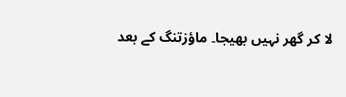لا کر گھر نہیں بھیجا۔ ماؤزتنگ کے بعد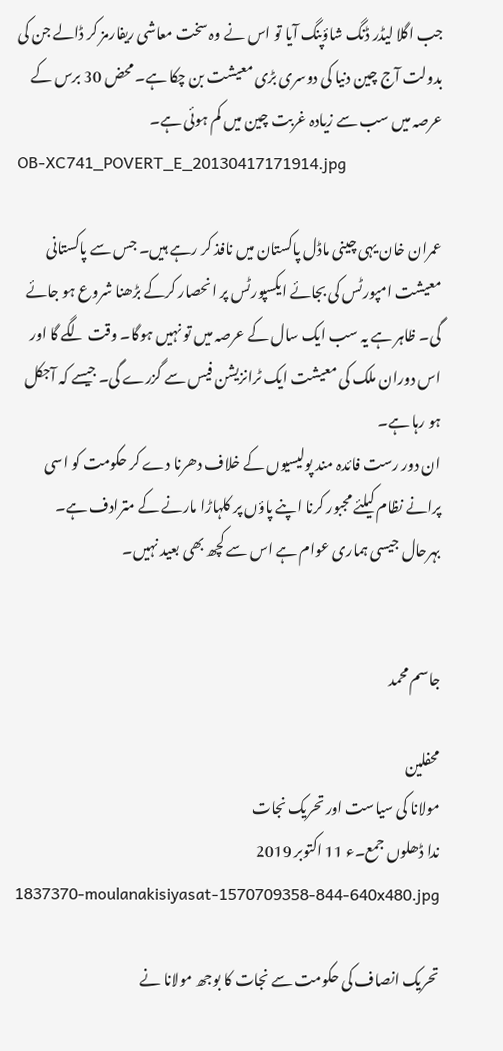جب اگلا لیڈر ڈنگ شاؤپنگ آیا تو اس نے وہ سخت معاشی ریفارمز کر ڈالے جن کی بدولت آج چین دنیا کی دوسری بڑی معیشت بن چکا ہے۔ محض 30 برس کے عرصہ میں سب سے زیادہ غربت چین میں کم ہوئی ہے۔
OB-XC741_POVERT_E_20130417171914.jpg

عمران خان یہی چینی ماڈل پاکستان میں نافذ کر رہے ہیں۔ جس سے پاکستانی معیشت امپورٹس کی بجائے ایکسپورٹس پر انحصار کرکے بڑھنا شروع ہو جائے گی۔ ظاہر ہے یہ سب ایک سال کے عرصہ میں تو نہیں ہوگا۔ وقت لگے گا اور اس دوران ملک کی معیشت ایک ٹرانزیشن فیس سے گزرے گی۔ جیسے کہ آجکل ہو رہا ہے۔
ان دور رست فائدہ مند پولیسیوں کے خلاف دھرنا دے کر حکومت کو اسی پرانے نظام کیلئے مجبور کرنا اپنے پاؤں پر کلہاڑا مارنے کے مترادف ہے۔ بہرحال جیسی ہماری عوام ہے اس سے کچھ بھی بعید نہیں۔


جاسم محمد

محفلین
مولانا کی سیاست اور تحریک نجات
ندا ڈھلوں جمع۔ء 11 اکتوبر 2019
1837370-moulanakisiyasat-1570709358-844-640x480.jpg

تحریک انصاف کی حکومت سے نجات کا بوجھ مولانا نے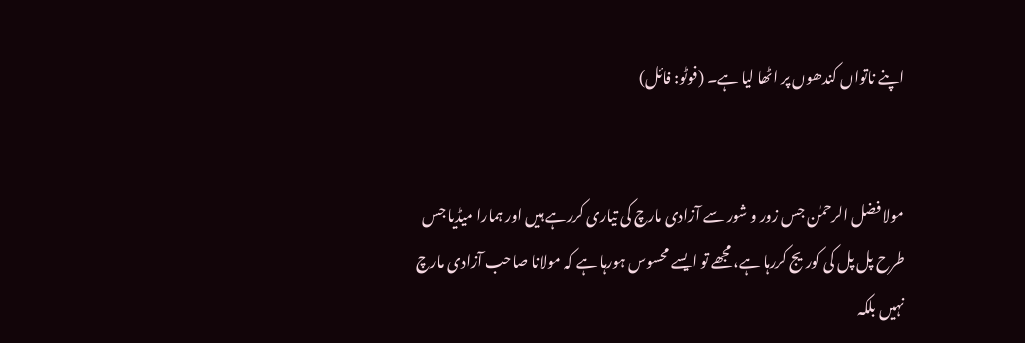اپنے ناتواں کندھوں پر اٹھا لیا ہے۔ (فوٹو: فائل)


مولا فضل الرحمٰن جس زور و شور سے آزادی مارچ کی تیاری کررہے ہیں اور ہمارا میڈیا جس طرح پل پل کی کوریج کررہا ہے، مجھے تو ایسے محسوس ہورہا ہے کہ مولانا صاحب آزادی مارچ نہیں بلکہ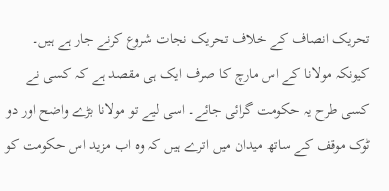تحریک انصاف کے خلاف تحریک نجات شروع کرنے جار ہے ہیں۔ کیونکہ مولانا کے اس مارچ کا صرف ایک ہی مقصد ہے کہ کسی نے کسی طرح یہ حکومت گرائی جائے۔ اسی لیے تو مولانا بڑے واضح اور دو ٹوک موقف کے ساتھ میدان میں اترے ہیں کہ وہ اب مزید اس حکومت کو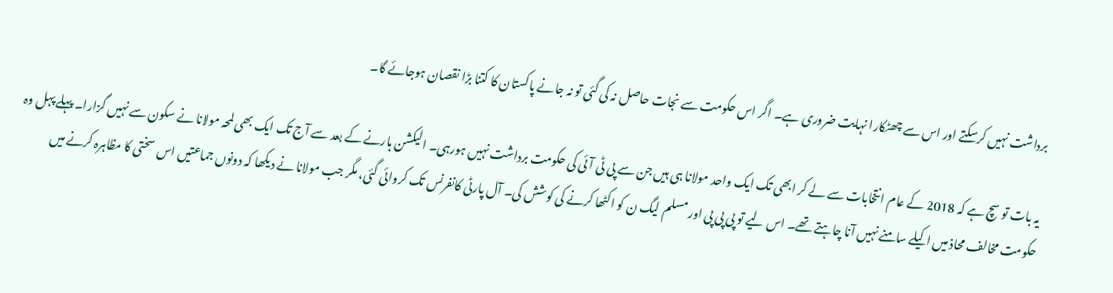برداشت نہیں کرسکتے اور اس سے چھٹکارا نہایت ضروری ہے۔ اگر اس حکومت سے نجات حاصل نہ کی گئی تو نہ جانے پاکستان کا کتنا بڑا نقصان ہوجائے گا۔

یہ بات تو سچ ہے کہ 2018 کے عام انتخابات سے لے کر ابھی تک ایک واحد مولانا ہی ہیں جن سے پی ٹی آئی کی حکومت برداشت نہیں ہورہی۔ الیکشن ہارنے کے بعد سے آج تک ایک بھی لمحہ مولانا نے سکون سے نہیں گزارا۔ پہلے پہل وہ حکومت مخالف محاذ میں اکیلے سامنے نہیں آنا چاہتے تھے۔ اس لیے تو پی پی پی اور مسلم لیگ ن کو اکٹھا کرنے کی کوشش کی۔ آل پارٹی کانفرنس تک کروائی گئی، مگر جب مولانا نے دیکھا کہ دونوں جماعتیں اس سختی کا مظاہرہ کرنے میں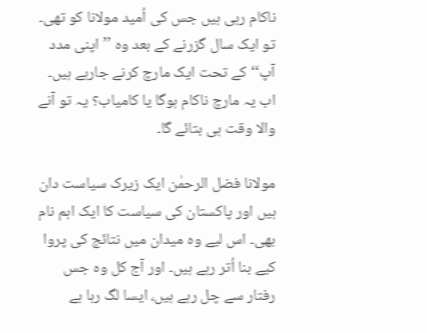ناکام رہی ہیں جس کی اُمید مولانا کو تھی۔ تو ایک سال گزرنے کے بعد وہ ’’اپنی مدد آپ‘‘کے تحت ایک مارچ کرنے جارہے ہیں۔ اب یہ مارچ ناکام ہوگا یا کامیاب؟ یہ تو آنے والا وقت ہی بتائے گا۔

مولانا فضل الرحمٰن ایک زیرک سیاست دان ہیں اور پاکستان کی سیاست کا ایک اہم نام بھی۔ اس لیے وہ میدان میں نتائج کی پروا کیے بنا اُتر رہے ہیں۔ اور آج کل وہ جس رفتار سے چل رہے ہیں، ایسا لگ رہا ہے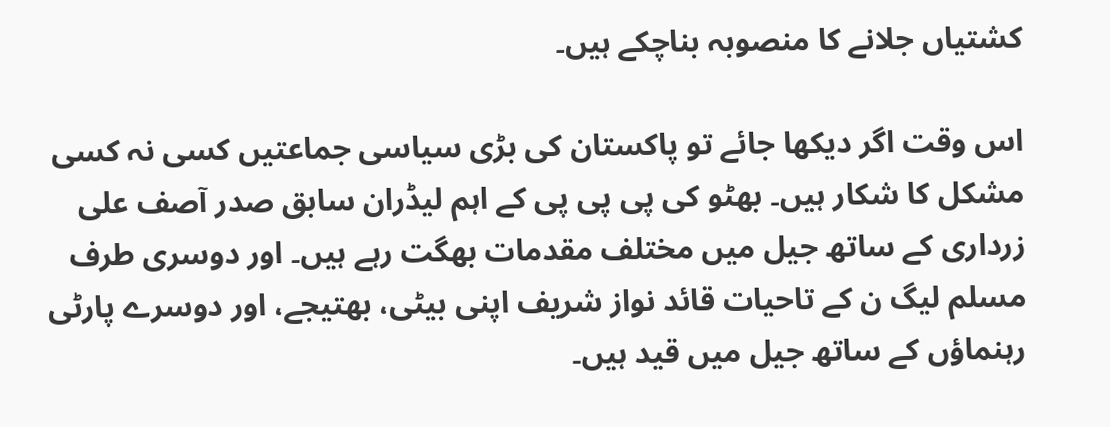کشتیاں جلانے کا منصوبہ بناچکے ہیں۔

اس وقت اگر دیکھا جائے تو پاکستان کی بڑی سیاسی جماعتیں کسی نہ کسی مشکل کا شکار ہیں۔ بھٹو کی پی پی پی کے اہم لیڈران سابق صدر آصف علی زرداری کے ساتھ جیل میں مختلف مقدمات بھگت رہے ہیں۔ اور دوسری طرف مسلم لیگ ن کے تاحیات قائد نواز شریف اپنی بیٹی، بھتیجے، اور دوسرے پارٹی رہنماؤں کے ساتھ جیل میں قید ہیں۔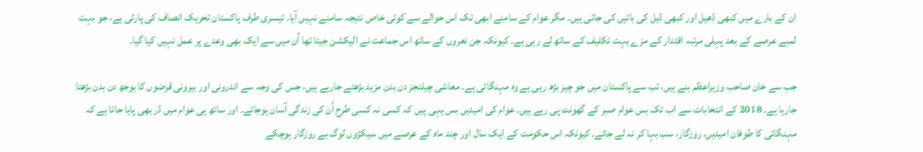ان کے بارے میں کبھی ڈھیل اور کبھی ڈیل کی باتیں کی جاتی ہیں۔ مگر عوام کے سامنے ابھی تک اس حوالے سے کوئی خاص نتیجہ سامنے نہیں آیا۔ تیسری طرف پاکستان تحریک انصاف کی پارٹی ہے، جو بہت لمبے عرصے کے بعد پہلی مرتبہ اقتدار کے مزے بہت تکلیف کے ساتھ لے رہی ہے۔ کیونکہ جن نعروں کے ساتھ اس جماعت نے الیکشن جیتا تھا اُن میں سے ایک بھی وعدے پر عمل نہیں کیا گیا۔

جب سے خان صاحب وزیراعظم بنے ہیں، تب سے پاکستان میں جو چیز بڑھ رہی ہے وہ مہنگائی ہے۔ معاشی چیلنجز دن بدن مزید بڑھتے جارہے ہیں، جس کی وجہ سے اندرونی اور بیرونی قرضوں کا بوجھ دن بدن بڑھتا جارہا ہے۔ 2018 کے انتخابات سے اب تک بس عوام صبر کے گھونٹ پی رہے ہیں۔ عوام کی امیدیں بس یہی ہیں کہ کسی نہ کسی طرح اُن کی زندگی آسان ہوجائے۔ اور ساتھ ہی عوام میں ڈر بھی پایا جاتا ہے کہ مہنگائی کا طوفان امیدیں، روزگار، سب بہا کر نہ لے جائے۔ کیونکہ اس حکومت کے ایک سال اور چند ماہ کے عرصے میں سیکڑوں لوگ بے روزگار ہوچکے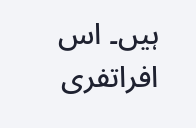ہیں۔ اس افراتفری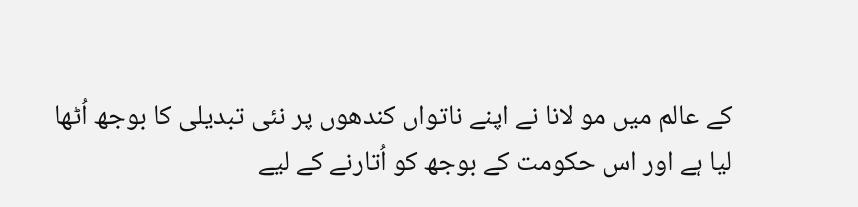کے عالم میں مو لانا نے اپنے ناتواں کندھوں پر نئی تبدیلی کا بوجھ اُٹھا لیا ہے اور اس حکومت کے بوجھ کو اُتارنے کے لیے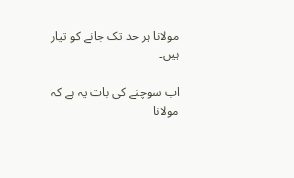مولانا ہر حد تک جانے کو تیار ہیں۔

اب سوچنے کی بات یہ ہے کہ مولانا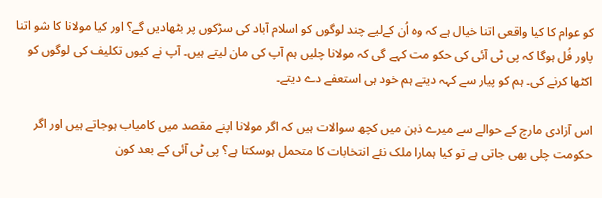کو عوام کا کیا واقعی اتنا خیال ہے کہ وہ اُن کےلیے چند لوگوں کو اسلام آباد کی سڑکوں پر بٹھادیں گے؟ اور کیا مولانا کا شو اتنا پاور فُل ہوگا کہ پی ٹی آئی کی حکو مت کہے گی کہ مولانا چلیں ہم آپ کی مان لیتے ہیں۔ آپ نے کیوں تکلیف کی لوگوں کو اکٹھا کرنے کی۔ ہم کو پیار سے کہہ دیتے ہم خود ہی استعفے دے دیتے۔

اس آزادی مارچ کے حوالے سے میرے ذہن میں کچھ سوالات ہیں کہ اگر مولانا اپنے مقصد میں کامیاب ہوجاتے ہیں اور اگر حکومت چلی بھی جاتی ہے تو کیا ہمارا ملک نئے انتخابات کا متحمل ہوسکتا ہے؟ پی ٹی آئی کے بعد کون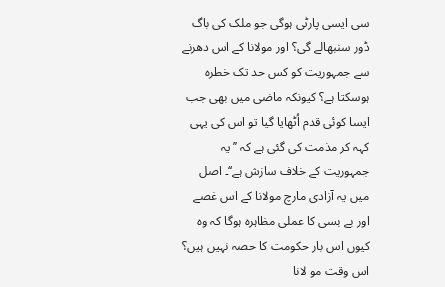سی ایسی پارٹی ہوگی جو ملک کی باگ ڈور سنبھالے گی؟ اور مولانا کے اس دھرنے سے جمہوریت کو کس حد تک خطرہ ہوسکتا ہے؟ کیونکہ ماضی میں بھی جب ایسا کوئی قدم اُٹھایا گیا تو اس کی یہی کہہ کر مذمت کی گئی ہے کہ ’’یہ جمہوریت کے خلاف سازش ہے‘‘۔ اصل میں یہ آزادی مارچ مولانا کے اس غصے اور بے بسی کا عملی مظاہرہ ہوگا کہ وہ کیوں اس بار حکومت کا حصہ نہیں ہیں؟ اس وقت مو لانا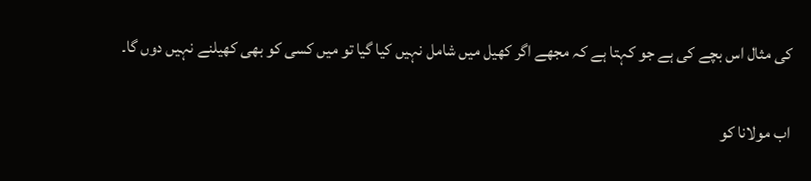کی مثال اس بچے کی ہے جو کہتا ہے کہ مجھے اگر کھیل میں شامل نہیں کیا گیا تو میں کسی کو بھی کھیلنے نہیں دوں گا۔

اب مولانا کو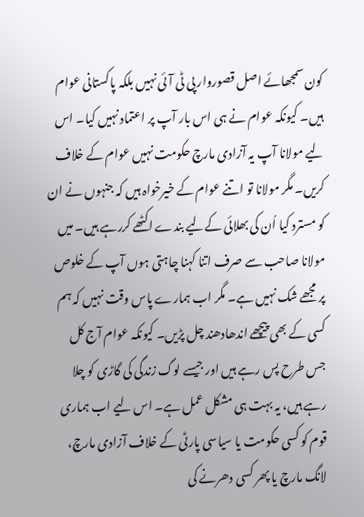کون سمجھائے اصل قصوروار پی ٹی آئی نہیں بلکہ پاکستانی عوام ہیں۔ کیونکہ عوام نے ہی اس بار آپ پر اعتماد نہیں کیا۔ اس لیے مولانا آپ یہ آزادی مارچ حکومت نہیں عوام کے خلاف کریں۔ مگر مولانا تو اتنے عوام کے خیرخواہ ہیں کہ جنہوں نے ان کو مسترد کیا اُن کی بھلائی کےلیے بندے اکٹھے کررہے ہیں۔ میں مولانا صاحب سے صرف اتنا کہنا چاہتی ہوں آپ کے خلوص پر مجھے شک نہیں ہے۔ مگر اب ہمارے پاس وقت نہیں کہ ہم کسی کے بھی پیچھے اندھادھند چل پڑیں۔ کیونکہ عوام آج کل جس طرح پس رہے ہیں اور جیسے لوگ زندگی کی گاڑی کو چلا رہے ہیں، یہ بہت ہی مشکل عمل ہے۔ اس لیے اب ہماری قوم کو کسی حکومت یا سیاسی پارٹی کے خلاف آزادی مارچ، لانگ مارچ یا پھر کسی دھرنے کی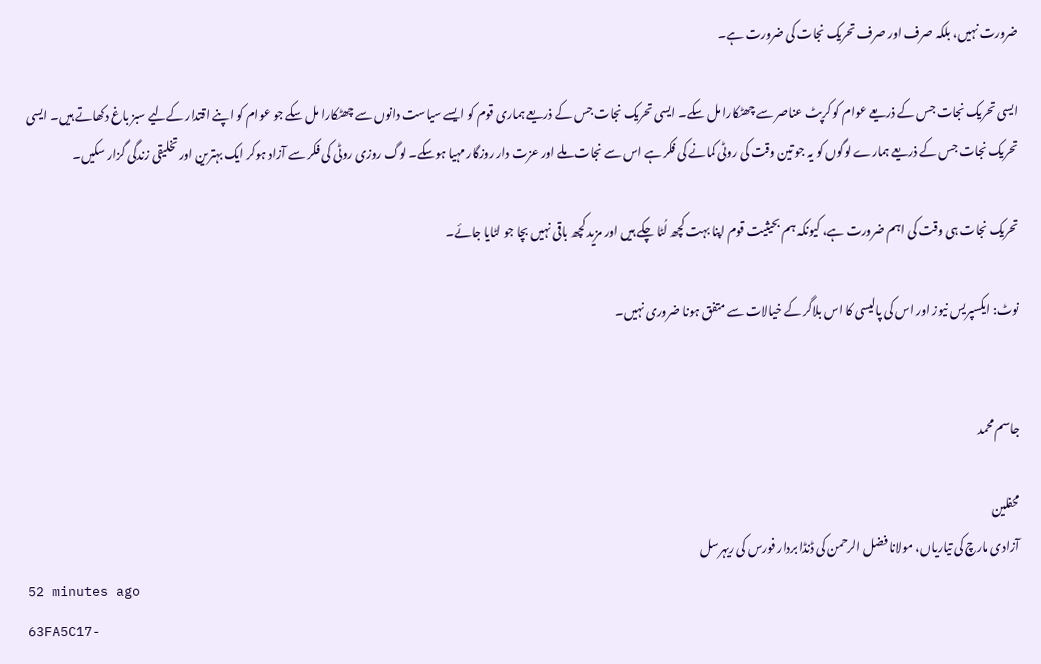ضرورت نہیں، بلکہ صرف اور صرف تحریک نجات کی ضرورت ہے۔

ایسی تحریک نجات جس کے ذریعے عوام کو کرپٹ عناصر سے چھٹکارا مل سکے۔ ایسی تحریک نجات جس کے ذریعے ہماری قوم کو ایسے سیاست دانوں سے چھٹکارا مل سکے جو عوام کو اپنے اقتدار کےلیے سبز باغ دکھاتے ہیں۔ ایسی تحریک نجات جس کے ذریعے ہمارے لوگوں کو یہ جو تین وقت کی روٹی کمانے کی فکر ہے اس سے نجات ملے اور عزت دار روزگار مہیا ہوسکے۔ لوگ روزی روٹی کی فکر سے آزاد ہوکر ایک بہترین اور تخلیقی زندگی گزار سکیں۔

تحریک نجات ہی وقت کی اہم ضرورت ہے، کیونکہ ہم بحیثیت قوم اپنا بہت کچھ لُٹا چکے ہیں اور مزید کچھ باقی نہیں بچا جو لٹایا جائے۔

نوٹ: ایکسپریس نیوز اور اس کی پالیسی کا اس بلاگر کے خیالات سے متفق ہونا ضروری نہیں۔


جاسم محمد

محفلین
آزادی مارچ کی تیاریاں، مولانا فضل الرحمن کی ڈنڈا بردار فورس کی ریہرسل
52 minutes ago
63FA5C17-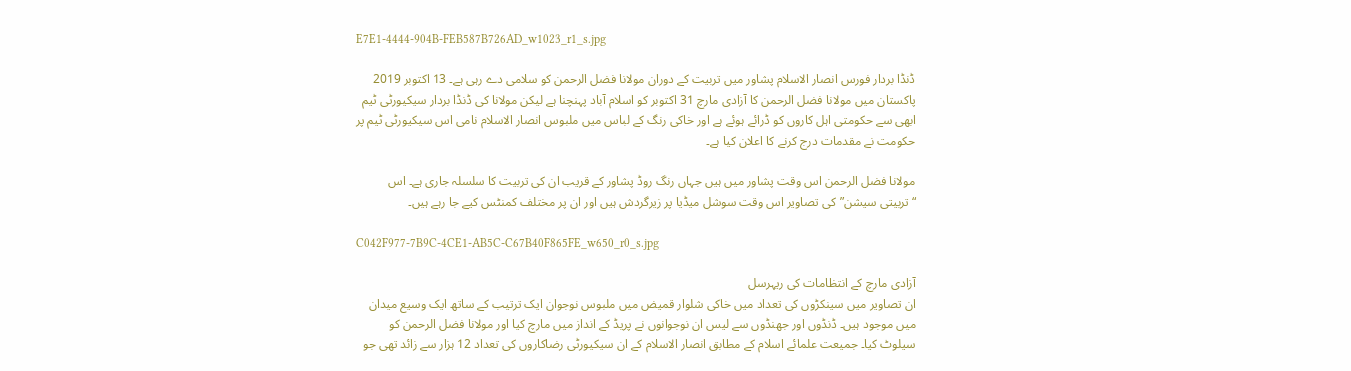E7E1-4444-904B-FEB587B726AD_w1023_r1_s.jpg

ڈنڈا بردار فورس انصار الاسلام پشاور میں تربیت کے دوران مولانا فضل الرحمن کو سلامی دے رہی ہے۔ 13 اکتوبر 2019
پاکستان میں مولانا فضل الرحمن کا آزادی مارچ 31 اکتوبر کو اسلام آباد پہنچنا ہے لیکن مولانا کی ڈنڈا بردار سیکیورٹی ٹیم ابھی سے حکومتی اہل کاروں کو ڈرائے ہوئے ہے اور خاکی رنگ کے لباس میں ملبوس انصار الاسلام نامی اس سیکیورٹی ٹیم پر حکومت نے مقدمات درج کرنے کا اعلان کیا ہے۔

مولانا فضل الرحمن اس وقت پشاور میں ہیں جہاں رنگ روڈ پشاور کے قریب ان کی تربیت کا سلسلہ جاری ہے۔ اس “تربیتی سیشن”کی تصاویر اس وقت سوشل میڈیا پر زیرگردش ہیں اور ان پر مختلف کمنٹس کیے جا رہے ہیں۔

C042F977-7B9C-4CE1-AB5C-C67B40F865FE_w650_r0_s.jpg

آزادی مارچ کے انتظامات کی ریہرسل
ان تصاویر میں سینکڑوں کی تعداد میں خاکی شلوار قمیض میں ملبوس نوجوان ایک ترتیب کے ساتھ ایک وسیع میدان میں موجود ہیں۔ ڈنڈوں اور جھنڈوں سے لیس ان نوجوانوں نے پریڈ کے انداز میں مارچ کیا اور مولانا فضل الرحمن کو سیلوٹ کیا۔ جمیعت علمائے اسلام کے مطابق انصار الاسلام کے ان سیکیورٹی رضاکاروں کی تعداد 12 ہزار سے زائد تھی جو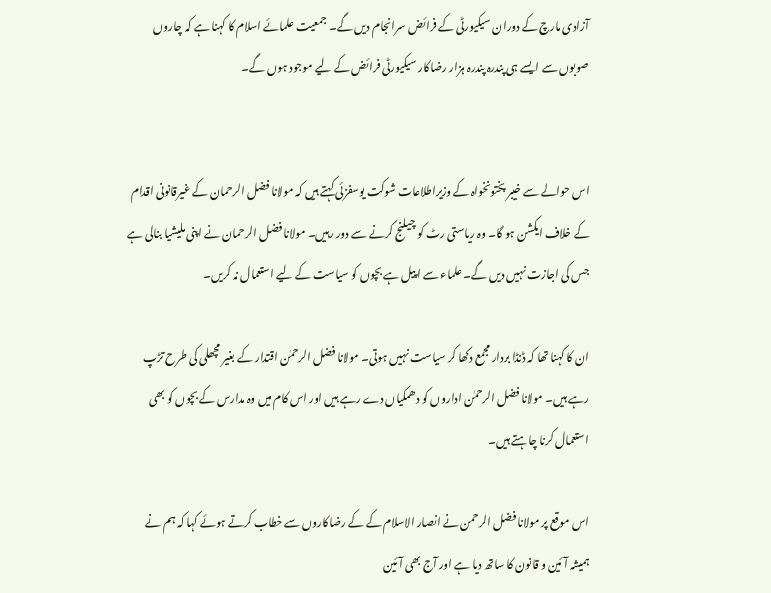آزادی مارچ کے دوران سیکیورٹی کے فرائض سرانجام دیں گے۔ جمعیت علمائے اسلام کا کہنا ہے کہ چاروں صوبوں سے ایسے ہی پندرہ پندرہ ہزار رضاکار سیکیورٹی فرائض کے لیے موجود ہوں گے۔


اس حوالے سے خیبر پختونخواہ کے وزیراطلاعات شوکت یوسفزئی کہتے ہیں کہ مولانا فضل الرحمان کے غیرقانونی اقدام کے خلاف ایکشن ہو گا۔ وہ ریاستی رٹ کو چیلنج کرنے سے دور رہیں۔ مولانا فضل الرحمان نے اپنی ملیشیا بنالی ہے جس کی اجازت نہیں دیں گے۔ علماء سے اپیل ہے بچوں کو سیاست کے لیے استعمال نہ کریں۔

ان کا کہنا تھا کہ ڈنڈا بردار مجمع دکھا کر سیاست نہیں ہوتی۔ مولانا فضل الرحمٰن اقتدار کے بغیر مچھلی کی طرح تڑپ رہے ہیں۔ مولانا فضل الرحمٰن اداروں کو دھمکیاں دے رہے ہیں اور اس کام میں وہ مدارس کے بچوں کو بھی استعمال کرنا چاہتے ہیں۔

اس موقع پر مولانا فضل الرحمن نے انصار الاسلام کے کے رضاکاروں سے خطاب کرتے ہوئے کہا کہ ہم نے ہمیشہ آئین و قانون کا ساتھ دیا ہے اور آج بھی آئین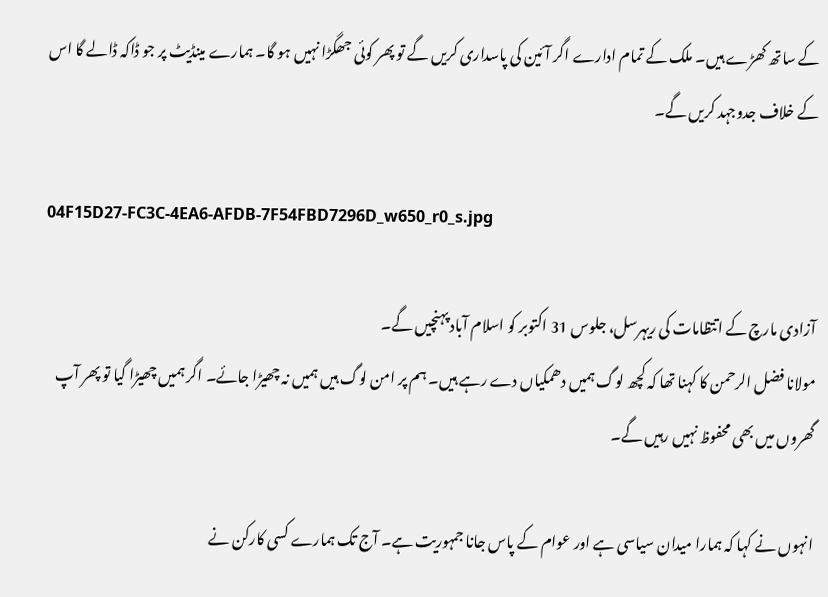کے ساتھ کھڑے ہیں۔ ملک کے تمام ادارے اگر آئین کی پاسداری کریں گے تو پھر کوئی جھگڑا نہیں ہو گا۔ ہمارے مینڈیٹ پر جو ڈاکہ ڈالے گا اس کے خلاف جدوجہد کریں گے۔

04F15D27-FC3C-4EA6-AFDB-7F54FBD7296D_w650_r0_s.jpg

آزادی مارچ کے اتتظامات کی ریہرسل، جلوس 31 اکتوبر کو اسلام آباد پہنچیں گے۔
مولانا فضل الرحمن کا کہنا تھا کہ کچھ لوگ ہمیں دھمکیاں دے رہے ہیں۔ ہم پر امن لوگ ہیں ہمیں نہ چھیڑا جائے۔ اگر ہمیں چھیڑا گیا تو پھر آپ گھروں میں بھی محفوظ نہیں رہیں گے۔

انہوں نے کہا کہ ہمارا میدان سیاسی ہے اور عوام کے پاس جانا جمہوریت ہے۔ آج تک ہمارے کسی کارکن نے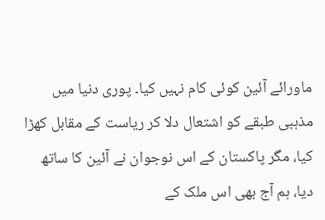ماورائے آئین کوئی کام نہیں کیا۔ پوری دنیا میں مذہبی طبقے کو اشتعال دلا کر ریاست کے مقابل کھڑا کیا، مگر پاکستان کے اس نوجوان نے آئین کا ساتھ دیا، ہم آج بھی اس ملک کے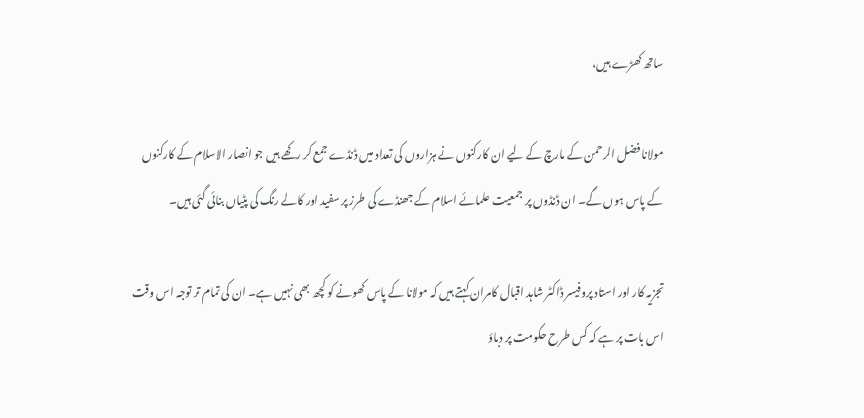ساتھ کھڑے ہیں،

مولانا فضل الرحمن کے مارچ کے لیے ان کارکنوں نے ہزاروں کی تعداد میں ڈنڈے جمع کر رکھے ہیں جو انصار الاسلام کے کارکنوں کے پاس ہوں گے۔ ان ڈنڈوں پر جمعیت علمائے اسلام کے جھنڈے کی طرز پر سفید اور کالے رنگ کی پٹیاں بنائی گئی ہیں۔

تجزیہ کار اور استاد پروفیسر ڈاکٹر شاہد اقبال کامران کہتے ہیں کہ مولانا کے پاس کھونے کو کچھ بھی نہیں ہے۔ ان کی تمام تر توجہ اس وقت اس بات پر ہے کہ کس طرح حکومت پر دباؤ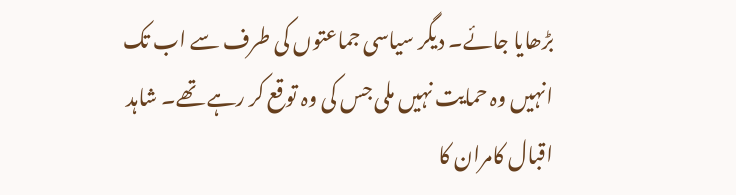بڑھایا جائے۔ دیگر سیاسی جماعتوں کی طرف سے اب تک انہیں وہ حمایت نہیں ملی جس کی وہ توقع کر رہے تھے۔ شاہد اقبال کامران کا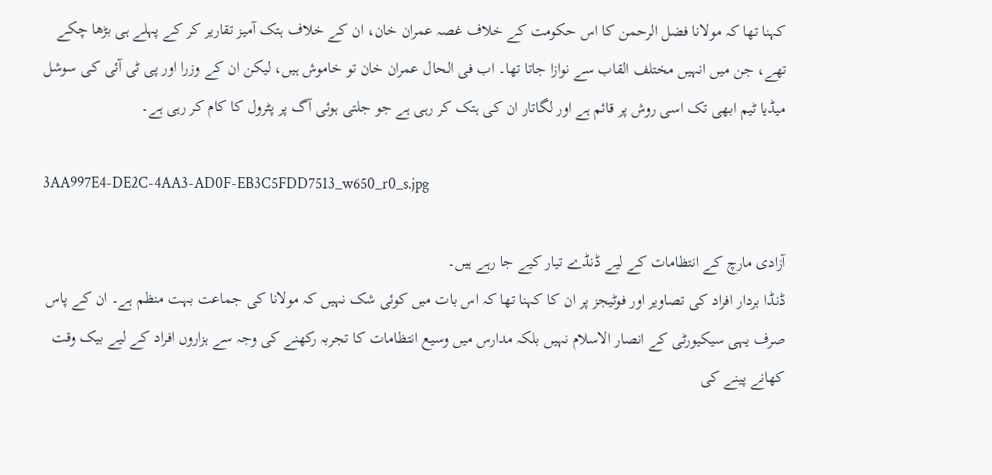کہنا تھا کہ مولانا فضل الرحمن کا اس حکومت کے خلاف غصہ عمران خان، ان کے خلاف ہتک آمیز تقاریر کر کے پہلے ہی بڑھا چکے تھے، جن میں انہیں مختلف القاب سے نوازا جاتا تھا۔ اب فی الحال عمران خان تو خاموش ہیں، لیکن ان کے وزرا اور پی ٹی آئی کی سوشل میڈیا ٹیم ابھی تک اسی روش پر قائم ہے اور لگاتار ان کی ہتک کر رہی ہے جو جلتی ہوئی آگ پر پٹرول کا کام کر رہی ہے۔

3AA997E4-DE2C-4AA3-AD0F-EB3C5FDD7513_w650_r0_s.jpg

آزادی مارچ کے انتظامات کے لیے ڈنڈے تیار کیے جا رہے ہیں۔
ڈنڈا بردار افراد کی تصاویر اور فوٹیجز پر ان کا کہنا تھا کہ اس بات میں کوئی شک نہیں کہ مولانا کی جماعت بہت منظم ہے۔ ان کے پاس صرف یہی سیکیورٹی کے انصار الاسلام نہیں بلکہ مدارس میں وسیع انتظامات کا تجربہ رکھنے کی وجہ سے ہزاروں افراد کے لیے بیک وقت کھانے پینے کی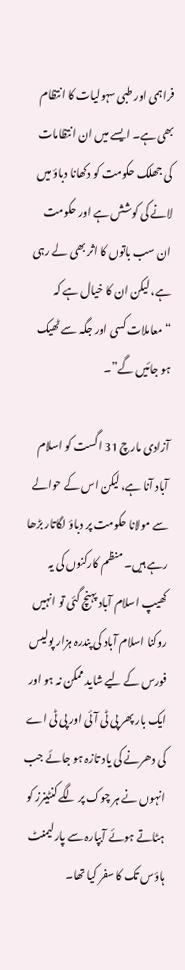فراہمی اور طبی سہولیات کا انتظام بھی ہے۔ ایسے میں ان انتظامات کی جھلک حکومت کو دکھانا دباؤ میں لانے کی کوشش ہے اور حکومت ان سب باتوں کا اثر بھی لے رہی ہے، لیکن ان کا خیال ہے کہ “معاملات کسی اور جگہ سے ٹھیک ہو جائیں گے”۔

آزادی مارچ 31 اگست کو اسلام آباد آنا ہے، لیکن اس کے حوالے سے مولانا حکومت پر دباؤ لگاتار بڑھا رہے ہیں۔ منظم کارکنوں کی یہ کھیپ اسلام آباد پہنچ گئی تو انہیں روکنا اسلام آباد کی پندرہ ہزار پولیس فورس کے لیے شاید ممکن نہ ہو اور ایک بار پھر پی ٹی آئی اور پی ٹی اے کی دھرنے کی یاد تازہ ہو جائے جب انہوں نے ہر چوک پر لگے کنٹینرز کو ہٹاتے ہوئے آبپارہ سے پارلیمنٹ ہاؤس تک کا سفر کیا تھا۔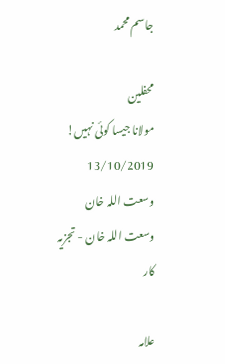جاسم محمد

محفلین
مولانا جیسا کوئی نہیں!
13/10/2019 وسعت اللہ خان
وسعت اللہ خان - تجزیہ کار

علامہ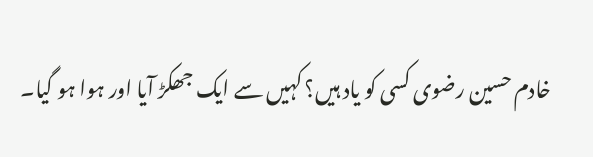خادم حسین رضوی کسی کو یاد ہیں؟ کہیں سے ایک جھکڑ آیا اور ہوا ہو گیا۔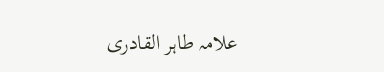علامہ طاہر القادری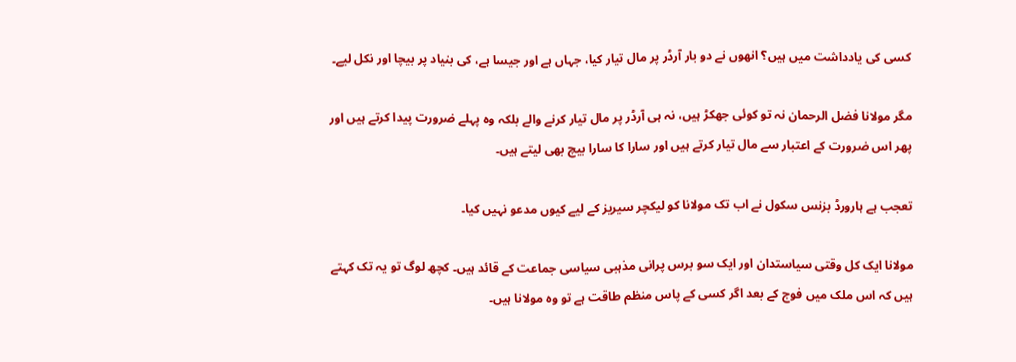کسی کی یادداشت میں ہیں؟ انھوں نے دو بار آرڈر پر مال تیار کیا، جہاں ہے اور جیسا ہے، کی بنیاد پر بیچا اور نکل لیے۔

مگر مولانا فضل الرحمان نہ تو کوئی جھکڑ ہیں، نہ ہی آرڈر پر مال تیار کرنے والے بلکہ وہ پہلے ضرورت پیدا کرتے ہیں اور پھر اس ضرورت کے اعتبار سے مال تیار کرتے ہیں اور سارا کا سارا بیچ بھی لیتے ہیں۔

تعجب ہے ہارورڈ بزنس سکول نے اب تک مولانا کو لیکچر سیریز کے لیے کیوں مدعو نہیں کیا۔

مولانا ایک کل وقتی سیاستدان اور ایک سو برس پرانی مذہبی سیاسی جماعت کے قائد ہیں۔ کچھ لوگ تو یہ تک کہتے ہیں کہ اس ملک میں فوج کے بعد اگر کسی کے پاس منظم طاقت ہے تو وہ مولانا ہیں۔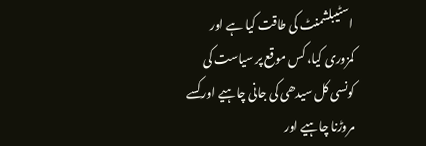اسٹیبلشمنٹ کی طاقت کیا ہے اور کمزوری کیا، کس موقع پر سیاست کی کونسی کل سیدھی کی جانی چاہیے اور کسے مروڑنا چاہیے اور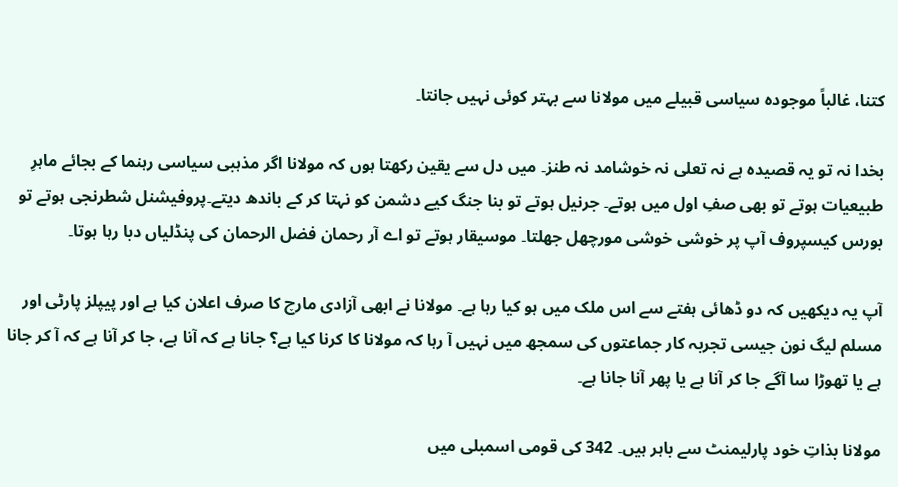کتنا، غالباً موجودہ سیاسی قبیلے میں مولانا سے بہتر کوئی نہیں جانتا۔

بخدا نہ تو یہ قصیدہ ہے نہ تعلی نہ خوشامد نہ طنز۔ میں دل سے یقین رکھتا ہوں کہ مولانا اگر مذہبی سیاسی رہنما کے بجائے ماہرِ طبیعیات ہوتے تو بھی صفِ اول میں ہوتے۔ جرنیل ہوتے تو بنا جنگ کیے دشمن کو نہتا کر کے باندھ دیتے۔پروفیشنل شطرنجی ہوتے تو بورس کیسپروف آپ پر خوشی خوشی مورچھل جھلتا۔ موسیقار ہوتے تو اے آر رحمان فضل الرحمان کی پنڈلیاں دبا رہا ہوتا۔

آپ یہ دیکھیں کہ دو ڈھائی ہفتے سے اس ملک میں ہو کیا رہا ہے۔ مولانا نے ابھی آزادی مارچ کا صرف اعلان کیا ہے اور پیپلز پارٹی اور مسلم لیگ نون جیسی تجربہ کار جماعتوں کی سمجھ میں نہیں آ رہا کہ مولانا کا کرنا کیا ہے؟ جانا ہے کہ آنا ہے، جا کر آنا ہے کہ آ کر جانا ہے یا تھوڑا سا آگے جا کر آنا ہے یا پھر آنا جانا ہے۔

مولانا بذاتِ خود پارلیمنٹ سے باہر ہیں۔ 342 کی قومی اسمبلی میں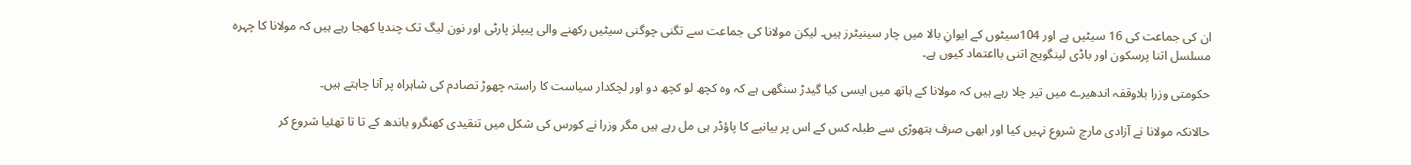ان کی جماعت کی 16 سیٹیں ہے اور 104سیٹوں کے ایوانِ بالا میں چار سینیٹرز ہیں۔ لیکن مولانا کی جماعت سے تگنی چوگنی سیٹیں رکھنے والی پیپلز پارٹی اور نون لیگ تک چندیا کھجا رہے ہیں کہ مولانا کا چہرہ مسلسل اتنا پرسکون اور باڈی لینگویج اتنی بااعتماد کیوں ہے۔

حکومتی وزرا بلاوقفہ اندھیرے میں تیر چلا رہے ہیں کہ مولانا کے ہاتھ میں ایسی کیا گیدڑ سنگھی ہے کہ وہ کچھ لو کچھ دو اور لچکدار سیاست کا راستہ چھوڑ تصادم کی شاہراہ پر آنا چاہتے ہیں۔

حالانکہ مولانا نے آزادی مارچ شروع نہیں کیا اور ابھی صرف ہتھوڑی سے طبلہ کس کے اس پر بیانیے کا پاؤڈر ہی مل رہے ہیں مگر وزرا نے کورس کی شکل میں تنقیدی کھنگرو باندھ کے تا تا تھئیا شروع کر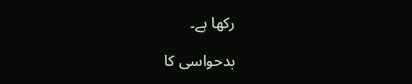رکھا ہے۔

بدحواسی کا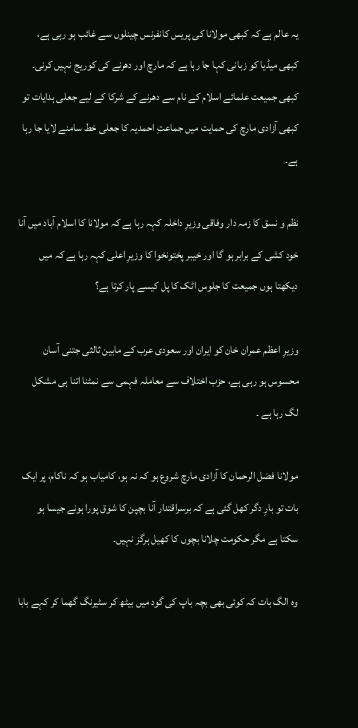یہ عالم ہے کہ کبھی مولانا کی پریس کانفرنس چینلوں سے غائب ہو رہی ہے، کبھی میڈیا کو زبانی کہا جا رہا ہے کہ مارچ اور دھرنے کی کوریج نہیں کرنی۔ کبھی جمیعت علمائے اسلام کے نام سے دھرنے کے شرکا کے لیے جعلی ہدایات تو کبھی آزادی مارچ کی حمایت میں جماعتِ احمدیہ کا جعلی خط سامنے لایا جا رہا ہے۔

نظم و نسق کا زمہ دار وفاقی وزیرِ داخلہ کہہ رہا ہے کہ مولانا کا اسلام آباد میں آنا خود کشی کے برابر ہو گا اور خیبر پختونخوا کا وزیرِ اعلی کہہ رہا ہے کہ میں دیکھتا ہوں جمیعت کا جلوس اٹک کا پل کیسے پار کرتا ہے؟

وزیرِ اعظم عمران خان کو ایران اور سعودی عرب کے مابین ثالثی جتنی آسان محسوس ہو رہی ہے، حزب اختلاف سے معاملہ فہمی سے نمٹنا اتنا ہی مشکل لگ رہا ہے ۔

مولانا فضل الرحمان کا آزادی مارچ شروع ہو کہ نہ ہو، کامیاب ہو کہ ناکام، پر ایک بات تو بارِ دگر کھل گئی ہے کہ برسراقتدار آنا بچپن کا شوق پورا ہونے جیسا ہو سکتا ہے مگر حکومت چلانا بچوں کا کھیل ہرگز نہیں۔

وہ الگ بات کہ کوئی بھی بچہ باپ کی گود میں بیٹھ کر سٹیرنگ گھما کر کہے بابا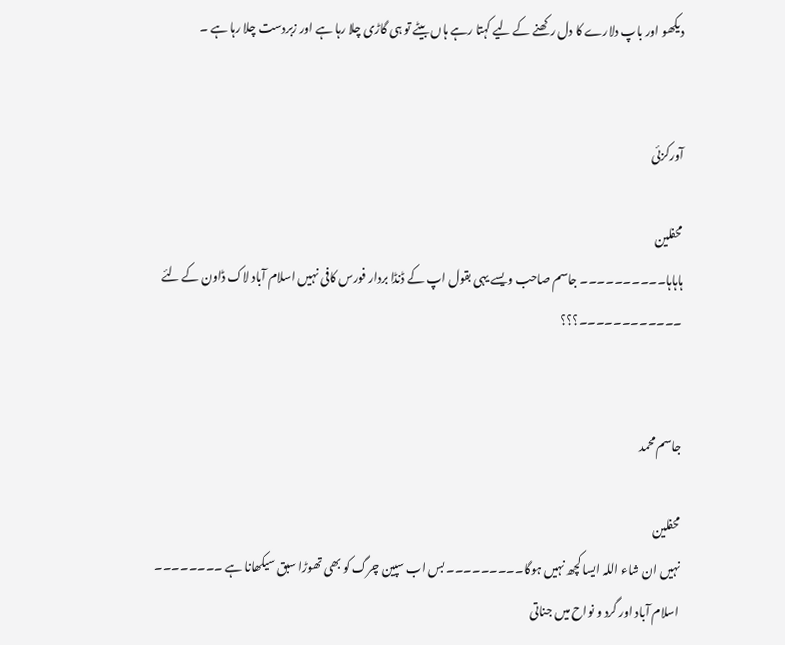دیکھو اور باپ دلارے کا دل رکھنے کے لیے کہتا رہے ہاں بیٹے تو ہی گاڑی چلا رہا ہے اور زبردست چلا رہا ہے ۔


آورکزئی

محفلین
ہاہاہا۔۔۔۔۔۔۔۔۔۔ جاسم صاحب ویسے یہی بقول اپ کے ڈنڈا بردار فورس کافی نہیں اسلام آباد لاک ڈاون کے لئے ۔۔۔۔۔۔۔۔۔۔۔۔؟؟؟


جاسم محمد

محفلین
نہیں ان شاء اللہ ایسا کچھ نہیں ہوگا۔۔۔۔۔۔۔۔۔ بس اب سپین چرگ کو بھی تھوڑا سبق سیکھانا ہے ۔۔۔۔۔۔۔۔
اسلام آباد اور گرد و نواح میں جناتی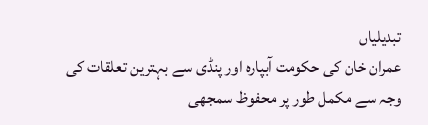تبدیلیاں
عمران خان کی حکومت آبپارہ اور پنڈی سے بہترین تعلقات کی وجہ سے مکمل طور پر محفوظ سمجھی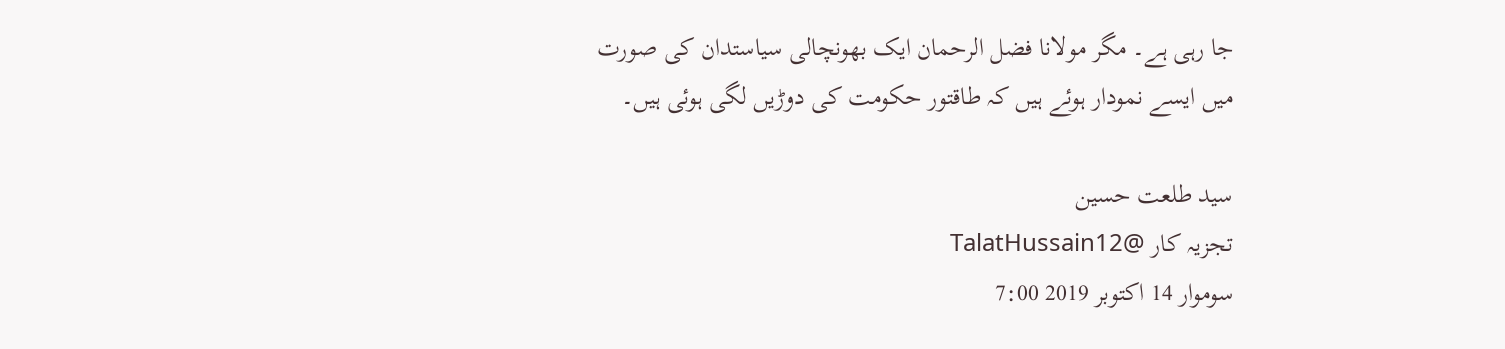جا رہی ہے۔ مگر مولانا فضل الرحمان ایک بھونچالی سیاستدان کی صورت میں ایسے نمودار ہوئے ہیں کہ طاقتور حکومت کی دوڑیں لگی ہوئی ہیں۔

سید طلعت حسین
تجزیہ کار @TalatHussain12
سوموار 14 اکتوبر 2019 7:00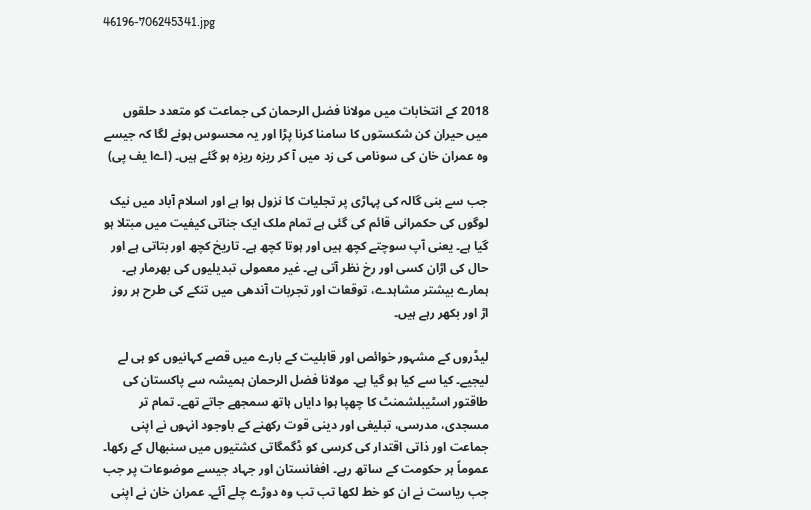46196-706245341.jpg



2018 کے انتخابات میں مولانا فضل الرحمان کی جماعت کو متعدد حلقوں میں حیران کن شکستوں کا سامنا کرنا پڑا اور یہ محسوس ہونے لگا کہ جیسے وہ عمران خان کی سونامی کی زد میں آ کر ریزہ ریزہ ہو گئے ہیں۔ (اےا یف پی)

جب سے بنی گالہ کی پہاڑی پر تجلیات کا نزول ہوا ہے اور اسلام آباد میں نیک لوگوں کی حکمرانی قائم کی گئی ہے تمام ملک ایک جناتی کیفیت میں مبتلا ہو گیا ہے۔ یعنی آپ سوچتے کچھ ہیں اور ہوتا کچھ ہے۔ تاریخ کچھ اور بتاتی ہے اور حال کی اڑان کسی اور رخ نظر آتی ہے۔ غیر معمولی تبدیلیوں کی بھرمار ہے۔ ہمارے بیشتر مشاہدے، توقعات اور تجربات آندھی میں تنکے کی طرح ہر روز اڑ اور بکھر رہے ہیں۔

لیڈروں کے مشہور خوائص اور قابلیت کے بارے میں قصے کہانیوں کو ہی لے لیجیے۔ کیا سے کیا ہو گیا ہے۔ مولانا فضل الرحمان ہمیشہ سے پاکستان کی طاقتور اسٹیبلشمنٹ کا چھپا ہوا دایاں ہاتھ سمجھے جاتے تھے۔ تمام تر مسجدی، مدرسی، تبلیغی اور دینی قوت رکھنے کے باوجود انہوں نے اپنی جماعت اور ذاتی اقتدار کی کرسی کو ڈگمگاتی کشتیوں میں سنبھال کے رکھا۔ عموماً ہر حکومت کے ساتھ رہے۔ افغانستان اور جہاد جیسے موضوعات پر جب جب ریاست نے ان کو خط لکھا تب تب وہ دوڑے چلے آئے۔ عمران خان نے اپنی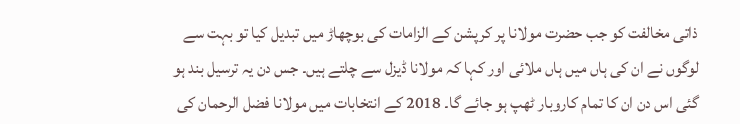ذاتی مخالفت کو جب حضرت مولانا پر کرپشن کے الزامات کی بوچھاڑ میں تبدیل کیا تو بہت سے لوگوں نے ان کی ہاں میں ہاں ملائی اور کہا کہ مولانا ڈیزل سے چلتے ہیں۔ جس دن یہ ترسیل بند ہو گئی اس دن ان کا تمام کاروبار ٹھپ ہو جائے گا۔ 2018 کے انتخابات میں مولانا فضل الرحمان کی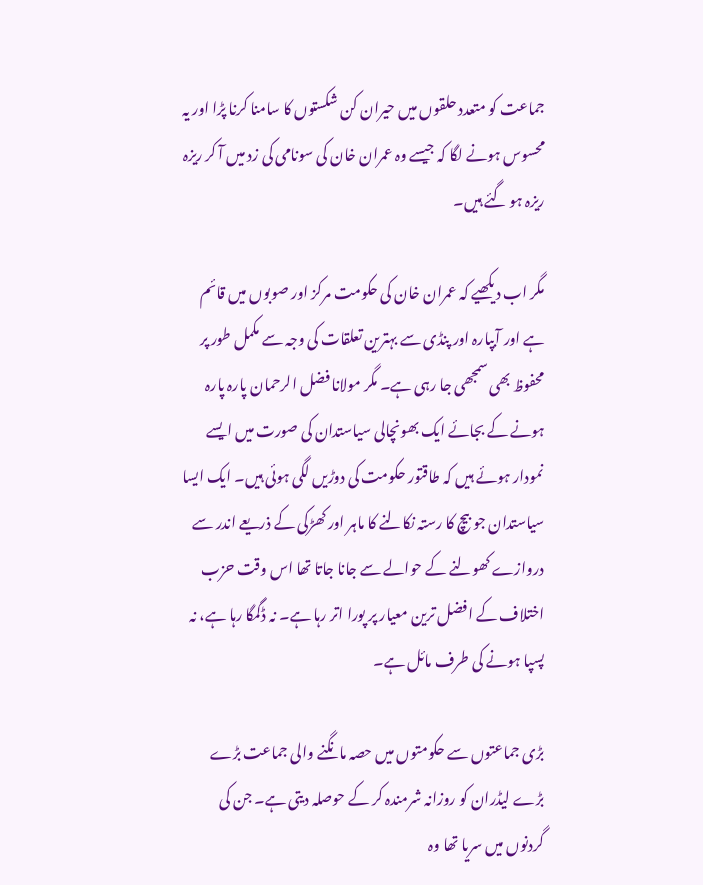جماعت کو متعدد حلقوں میں حیران کن شکستوں کا سامنا کرنا پڑا اور یہ محسوس ہونے لگا کہ جیسے وہ عمران خان کی سونامی کی زد میں آ کر ریزہ ریزہ ہو گئے ہیں۔

مگر اب دیکھیے کہ عمران خان کی حکومت مرکز اور صوبوں میں قائم ہے اور آبپارہ اور پنڈی سے بہترین تعلقات کی وجہ سے مکمل طور پر محفوظ بھی سمجھی جا رہی ہے۔ مگر مولانا فضل الرحمان پارہ پارہ ہونے کے بجائے ایک بھونچالی سیاستدان کی صورت میں ایسے نمودار ہوئے ہیں کہ طاقتور حکومت کی دوڑیں لگی ہوئی ہیں۔ ایک ایسا سیاستدان جو بیچ کا رستہ نکالنے کا ماہر اور کھڑکی کے ذریعے اندر سے دروازے کھولنے کے حوالے سے جانا جاتا تھا اس وقت حزب اختلاف کے افضل ترین معیار پر پورا اتر رہا ہے۔ نہ ڈگمگا رہا ہے، نہ پسپا ہونے کی طرف مائل ہے۔

بڑی جماعتوں سے حکومتوں میں حصہ مانگنے والی جماعت بڑے بڑے لیڈران کو روزانہ شرمندہ کر کے حوصلہ دیتی ہے۔ جن کی گردنوں میں سریا تھا وہ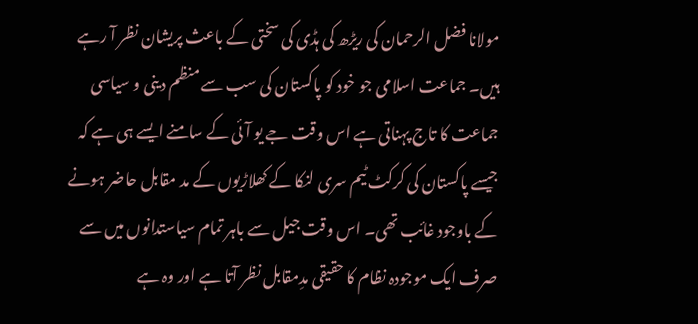مولانا فضل الرحمان کی ریڑھ کی ہڈی کی سختی کے باعث پریشان نظر آ رہے ہیں۔ جماعت اسلامی جو خود کو پاکستان کی سب سے منظم دینی و سیاسی جماعت کا تاج پہناتی ہے اس وقت جے یو آئی کے سامنے ایسے ہی ہے کہ جیسے پاکستان کی کرکٹ ٹیم سری لنکا کے کھلاڑیوں کے مد مقابل حاضر ہونے کے باوجود غائب تھی۔ اس وقت جیل سے باہر تمام سیاستدانوں میں سے صرف ایک موجودہ نظام کا حقیقی مدِمقابل نظر آتا ہے اور وہ ہے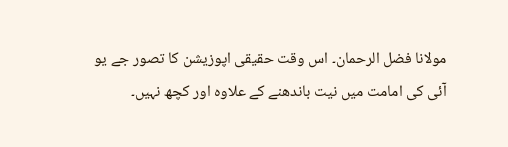مولانا فضل الرحمان۔ اس وقت حقیقی اپوزیشن کا تصور جے یو آئی کی امامت میں نیت باندھنے کے علاوہ اور کچھ نہیں۔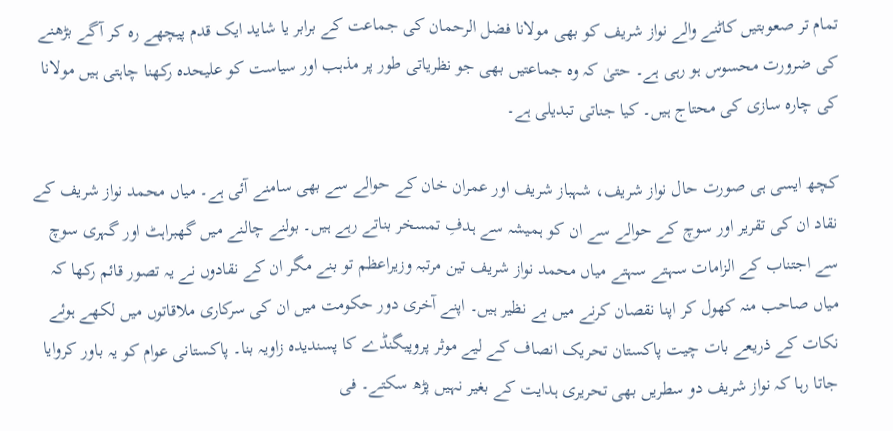تمام تر صعوبتیں کاٹنے والے نواز شریف کو بھی مولانا فضل الرحمان کی جماعت کے برابر یا شاید ایک قدم پیچھے رہ کر آگے بڑھنے کی ضرورت محسوس ہو رہی ہے۔ حتیٰ کہ وہ جماعتیں بھی جو نظریاتی طور پر مذہب اور سیاست کو علیحدہ رکھنا چاہتی ہیں مولانا کی چارہ سازی کی محتاج ہیں۔ کیا جناتی تبدیلی ہے۔

کچھ ایسی ہی صورت حال نواز شریف، شہباز شریف اور عمران خان کے حوالے سے بھی سامنے آئی ہے۔ میاں محمد نواز شریف کے نقاد ان کی تقریر اور سوچ کے حوالے سے ان کو ہمیشہ سے ہدفِ تمسخر بناتے رہے ہیں۔ بولنے چالنے میں گھبراہٹ اور گہری سوچ سے اجتناب کے الزامات سہتے سہتے میاں محمد نواز شریف تین مرتبہ وزیراعظم تو بنے مگر ان کے نقادوں نے یہ تصور قائم رکھا کہ میاں صاحب منہ کھول کر اپنا نقصان کرنے میں بے نظیر ہیں۔ اپنے آخری دور حکومت میں ان کی سرکاری ملاقاتوں میں لکھے ہوئے نکات کے ذریعے بات چیت پاکستان تحریک انصاف کے لیے موثر پروپیگنڈے کا پسندیدہ زاویہ بنا۔ پاکستانی عوام کو یہ باور کروایا جاتا رہا کہ نواز شریف دو سطریں بھی تحریری ہدایت کے بغیر نہیں پڑھ سکتے۔ فی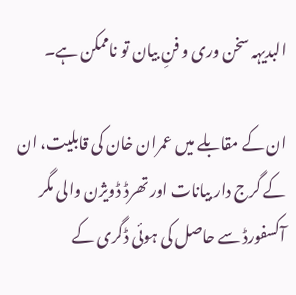البدیہہ سخن وری و فنِ بیان تو ناممکن ہے۔

ان کے مقابلے میں عمران خان کی قابلیت، ان کے گرج دار بیانات اور تھرڈ ڈویژن والی مگر آکسفورڈ سے حاصل کی ہوئی ڈگری کے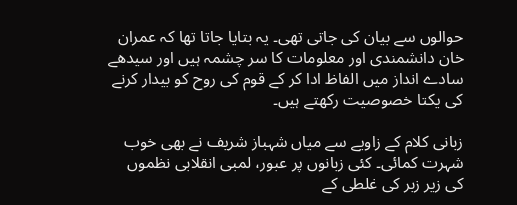حوالوں سے بیان کی جاتی تھی۔ یہ بتایا جاتا تھا کہ عمران خان دانشمندی اور معلومات کا سر چشمہ ہیں اور سیدھے سادے انداز میں الفاظ ادا کر کے قوم کی روح کو بیدار کرنے کی یکتا خصوصیت رکھتے ہیں۔

زبانی کلام کے زاویے سے میاں شہباز شریف نے بھی خوب شہرت کمائی۔ کئی زبانوں پر عبور، لمبی انقلابی نظموں کی زیر زبر کی غلطی کے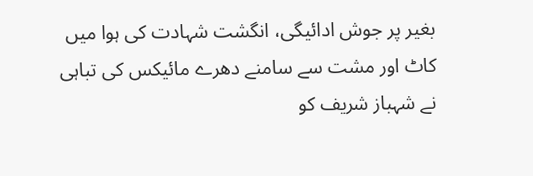بغیر پر جوش ادائیگی، انگشت شہادت کی ہوا میں کاٹ اور مشت سے سامنے دھرے مائیکس کی تباہی نے شہباز شریف کو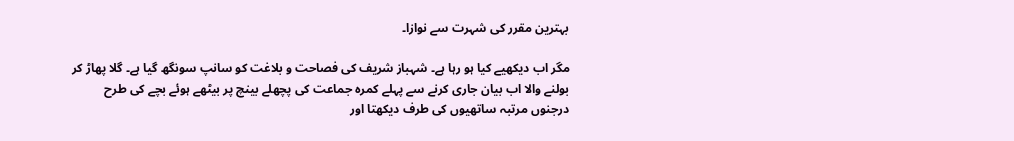بہترین مقرر کی شہرت سے نوازا۔

مگر اب دیکھیے کیا ہو رہا ہے۔ شہباز شریف کی فصاحت و بلاغت کو سانپ سونگھ گیا ہے۔ گلا پھاڑ کر بولنے والا اب بیان جاری کرنے سے پہلے کمرہ جماعت کی پچھلے بینچ پر بیٹھے ہوئے بچے کی طرح درجنوں مرتبہ ساتھیوں کی طرف دیکھتا اور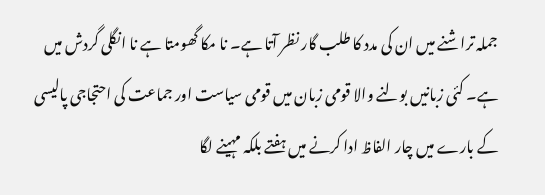جملہ تراشنے میں ان کی مدد کا طلب گار نظر آتا ہے۔ نا مکا گھومتا ہے نا انگلی گردش میں ہے۔ کئی زبانیں بولنے والا قومی زبان میں قومی سیاست اور جماعت کی احتجاجی پالیسی کے بارے میں چار الفاظ ادا کرنے میں ہفتے بلکہ مہینے لگا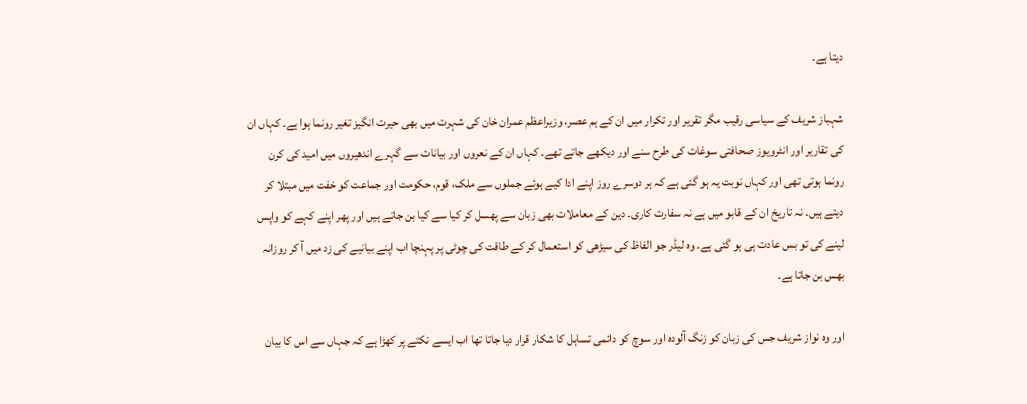دیتا ہے۔

شہباز شریف کے سیاسی رقیب مگر تقریر اور تکرار میں ان کے ہم عصر، وزیراعظم عمران خان کی شہرت میں بھی حیرت انگیز تغیر رونما ہوا ہے۔ کہاں ان کی تقاریر اور انٹرویوز صحافتی سوغات کی طرح سنے اور دیکھے جاتے تھے۔ کہاں ان کے نعروں اور بیانات سے گہرے اندھیروں میں امید کی کرن رونما ہوتی تھی اور کہاں نوبت یہ ہو گئی ہے کہ ہر دوسرے روز اپنے ادا کیے ہوئے جملوں سے ملک، قوم، حکومت اور جماعت کو خفت میں مبتلا کر دیتے ہیں۔ نہ تاریخ ان کے قابو میں ہے نہ سفارت کاری۔ دین کے معاملات بھی زبان سے پھسل کر کیا سے کیا بن جاتے ہیں اور پھر اپنے کہے کو واپس لینے کی تو بس عادت ہی ہو گئی ہے۔ وہ لیڈر جو الفاظ کی سیڑھی کو استعمال کر کے طاقت کی چوٹی پر پہنچا اب اپنے بیانیے کی زد میں آ کر روزانہ بھس بن جاتا ہے۔

اور وہ نواز شریف جس کی زبان کو زنگ آلودہ اور سوچ کو دائمی تساہل کا شکار قرار دیا جاتا تھا اب ایسے نکتے پر کھڑا ہے کہ جہاں سے اس کا بیان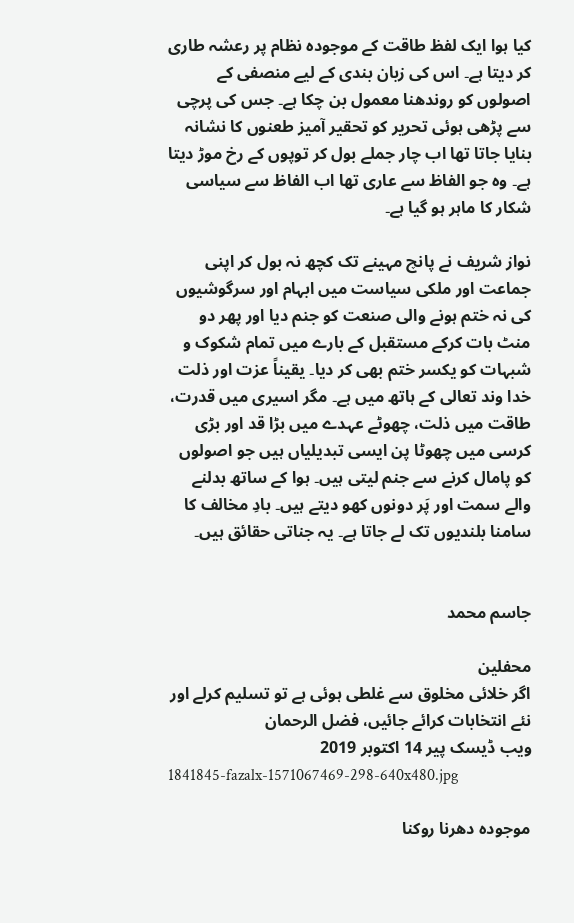کیا ہوا ایک لفظ طاقت کے موجودہ نظام پر رعشہ طاری کر دیتا ہے۔ اس کی زبان بندی کے لیے منصفی کے اصولوں کو روندھنا معمول بن چکا ہے۔ جس کی پرچی سے پڑھی ہوئی تحریر کو تحقیر آمیز طعنوں کا نشانہ بنایا جاتا تھا اب چار جملے بول کر توپوں کے رخ موڑ دیتا ہے۔ وہ جو الفاظ سے عاری تھا اب الفاظ سے سیاسی شکار کا ماہر ہو گیا ہے۔

نواز شریف نے پانچ مہینے تک کچھ نہ بول کر اپنی جماعت اور ملکی سیاست میں ابہام اور سرگوشیوں کی نہ ختم ہونے والی صنعت کو جنم دیا اور پھر دو منٹ بات کرکے مستقبل کے بارے میں تمام شکوک و شبہات کو یکسر ختم بھی کر دیا۔ یقیناً عزت اور ذلت خدا وند تعالی کے ہاتھ میں ہے۔ مگر اسیری میں قدرت، طاقت میں ذلت، چھوٹے عہدے میں بڑا قد اور بڑی کرسی میں چھوٹا پن ایسی تبدیلیاں ہیں جو اصولوں کو پامال کرنے سے جنم لیتی ہیں۔ ہوا کے ساتھ بدلنے والے سمت اور پَر دونوں کھو دیتے ہیں۔ بادِ مخالف کا سامنا بلندیوں تک لے جاتا ہے۔ یہ جناتی حقائق ہیں۔


جاسم محمد

محفلین
اگر خلائی مخلوق سے غلطی ہوئی ہے تو تسلیم کرلے اور نئے انتخابات کرائے جائیں، فضل الرحمان
ویب ڈیسک پير 14 اکتوبر 2019
1841845-fazalx-1571067469-298-640x480.jpg

موجودہ دھرنا روکنا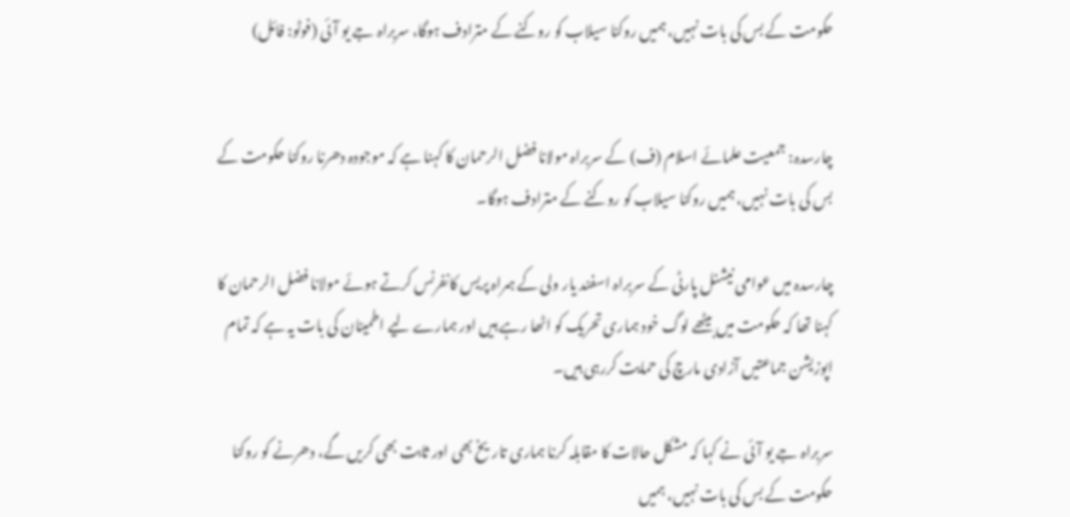حکومت کے بس کی بات نہیں، ہمیں روکنا سیلاب کو روکنے کے مترادف ہوگا، سربراہ جے یو آئی (فوٹو: فائل)


چارسدہ: جمعیت علمائے اسلام (ف) کے سربراہ مولانا فضل الرحمان کا کہنا ہے کہ موجودہ دھرنا روکنا حکومت کے بس کی بات نہیں، ہمیں روکنا سیلاب کو روکنے کے مترادف ہوگا۔

چارسدہ میں عوامی نیشنل پارٹی کے سربراہ اسفند یار ولی کے ہمراہ پریس کانفرنس کرتے ہوئے مولانا فضل الرحمان کا کہنا تھا کہ حکومت میں بیٹھے لوگ خود ہماری تحریک کو اٹھا رہے ہیں اور ہمارے لیے اطمینان کی بات یہ ہے کہ تمام اپوزیشن جماعتیں آزادی مارچ کی حمایت کررہی ہیں۔

سربراہ جے یو آئی نے کہا کہ مشکل حالات کا مقابلہ کرنا ہماری تاریخ بھی اور ثابت بھی کریں گے، دھرنے کو روکنا حکومت کے بس کی بات نہیں، ہمیں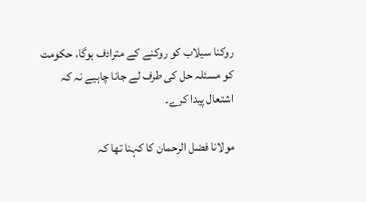روکنا سیلاب کو روکنے کے مترادف ہوگا، حکومت کو مسئلہ حل کی طرف لے جانا چاہیے نہ کہ اشتعال پیدا کرے۔

مولانا فضل الرحمان کا کہنا تھا کہ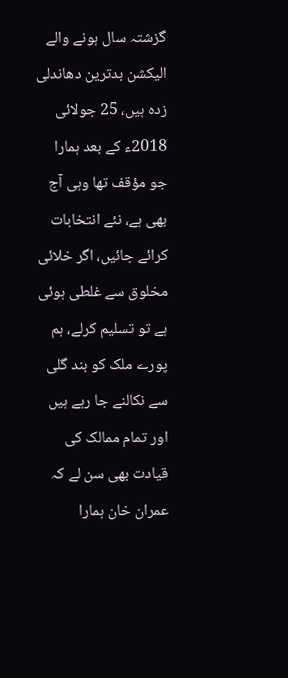گزشتہ سال ہونے والے الیکشن بدترین دھاندلی زدہ ہیں، 25 جولائی 2018ء کے بعد ہمارا جو مؤقف تھا وہی آج بھی ہے، نئے انتخابات کرائے جائیں، اگر خلائی مخلوق سے غلطی ہوئی ہے تو تسلیم کرلے، ہم پورے ملک کو بند گلی سے نکالنے جا رہے ہیں اور تمام ممالک کی قیادت بھی سن لے کہ عمران خان ہمارا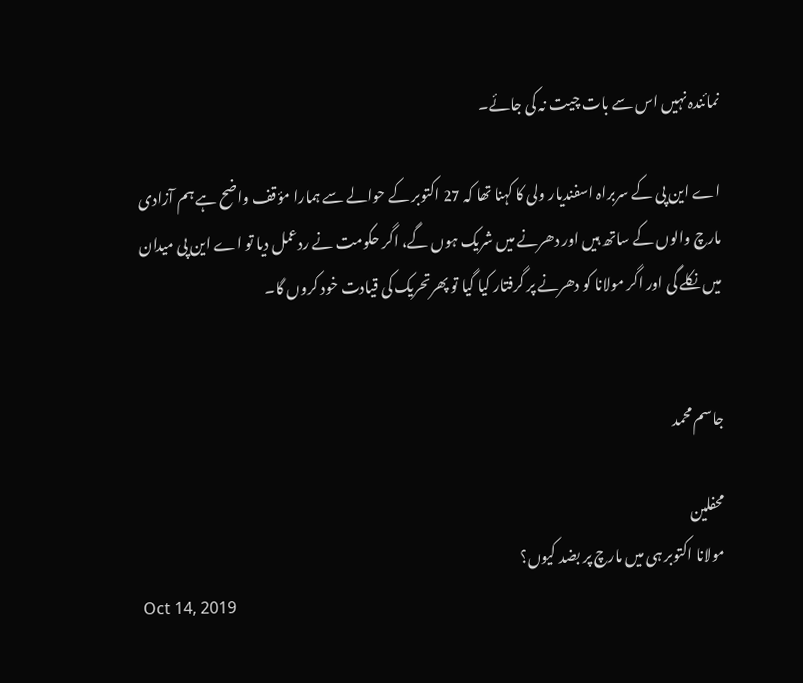نمائندہ نہیں اس سے بات چیت نہ کی جائے۔

اے این پی کے سربراہ اسفندیار ولی کا کہنا تھا کہ 27 اکتوبر کے حوالے سے ہمارا مؤقف واضح ہے ہم آزادی مارچ والوں کے ساتھ ہیں اور دھرنے میں شریک ہوں گے، اگر حکومت نے ردعمل دیا تو اے این پی میدان میں نکلے گی اور اگر مولانا کو دھرنے پر گرفتار کیا گیا تو پھرتحریک کی قیادت خود کروں گا۔


جاسم محمد

محفلین
مولانا اکتوبر ہی میں مارچ پر بضد کیوں؟
Oct 14, 2019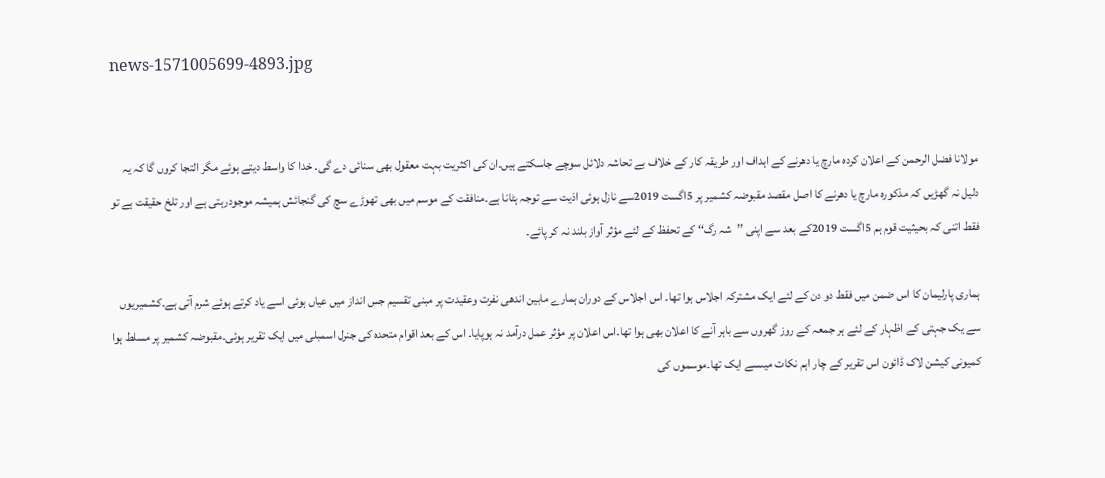news-1571005699-4893.jpg


مولانا فضل الرحمن کے اعلان کردہ مارچ یا دھرنے کے اہداف اور طریقہ کار کے خلاف بے تحاشہ دلائل سوچے جاسکتے ہیں۔ان کی اکثریت بہت معقول بھی سنائی دے گی۔ خدا کا واسط دیتے ہوئے مگر التجا کروں گا کہ یہ دلیل نہ گھڑیں کہ مذکورہ مارچ یا دھرنے کا اصل مقصد مقبوضہ کشمیر پر 5اگست 2019سے نازل ہوئی اذیت سے توجہ ہٹانا ہے۔منافقت کے موسم میں بھی تھوڑے سچ کی گنجائش ہمیشہ موجودرہتی ہے اور تلخ حقیقت ہے تو فقط اتنی کہ بحیثیت قوم ہم 5اگست 2019کے بعد سے اپنی ’’شہ رگ‘‘ کے تحفظ کے لئے مؤثر آواز بلند نہ کر پائے۔

ہماری پارلیمان کا اس ضمن میں فقط دو دن کے لئے ایک مشترکہ اجلاس ہوا تھا۔ اس اجلاس کے دوران ہمارے مابین اندھی نفرت وعقیدت پر مبنی تقسیم جس انداز میں عیاں ہوئی اسے یاد کرتے ہوئے شرم آتی ہے۔کشمیریوں سے یک جہتی کے اظہار کے لئے ہر جمعہ کے روز گھروں سے باہر آنے کا اعلان بھی ہوا تھا۔اس اعلان پر مؤثر عمل درآمد نہ ہوپایا۔ اس کے بعد اقوام متحدہ کی جنرل اسمبلی میں ایک تقریر ہوئی۔مقبوضہ کشمیر پر مسلط ہوا کمیونی کیشن لاک ڈائون اس تقریر کے چار اہم نکات میںسے ایک تھا۔موسموں کی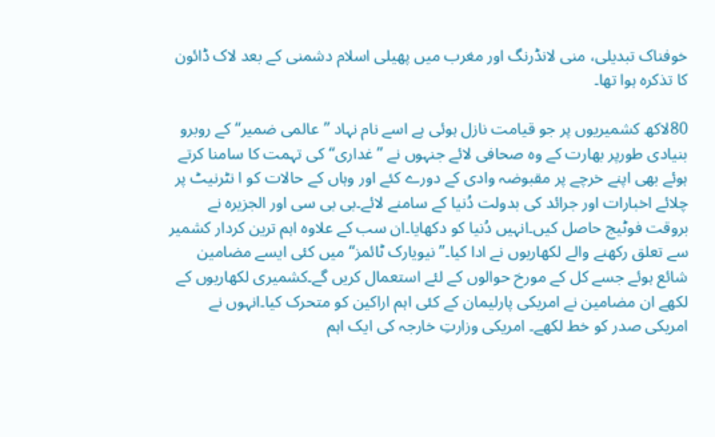خوفناک تبدیلی، منی لانڈرنگ اور مغرب میں پھیلی اسلام دشمنی کے بعد لاک ڈائون کا تذکرہ ہوا تھا۔

80لاکھ کشمیریوں پر جو قیامت نازل ہوئی ہے اسے نام نہاد ’’عالمی ضمیر‘‘ کے روبرو بنیادی طورپر بھارت کے وہ صحافی لائے جنہوں نے ’’غداری‘‘ کی تہمت کا سامنا کرتے ہوئے بھی اپنے خرچے پر مقبوضہ وادی کے دورے کئے اور وہاں کے حالات کو ا نٹرنیٹ پر چلائے اخبارات اور جرائد کی بدولت دُنیا کے سامنے لائے۔بی بی سی اور الجزیرہ نے بروقت فوٹیج حاصل کیں۔انہیں دُنیا کو دکھایا۔ان سب کے علاوہ اہم ترین کردار کشمیر سے تعلق رکھنے والے لکھاریوں نے ادا کیا۔’’نیویارک ٹائمز‘‘ میں کئی ایسے مضامین شائع ہوئے جسے کل کے مورخ حوالوں کے لئے استعمال کریں گے۔کشمیری لکھاریوں کے لکھے ان مضامین نے امریکی پارلیمان کے کئی اہم اراکین کو متحرک کیا۔انہوں نے امریکی صدر کو خط لکھے۔ امریکی وزارتِ خارجہ کی ایک اہم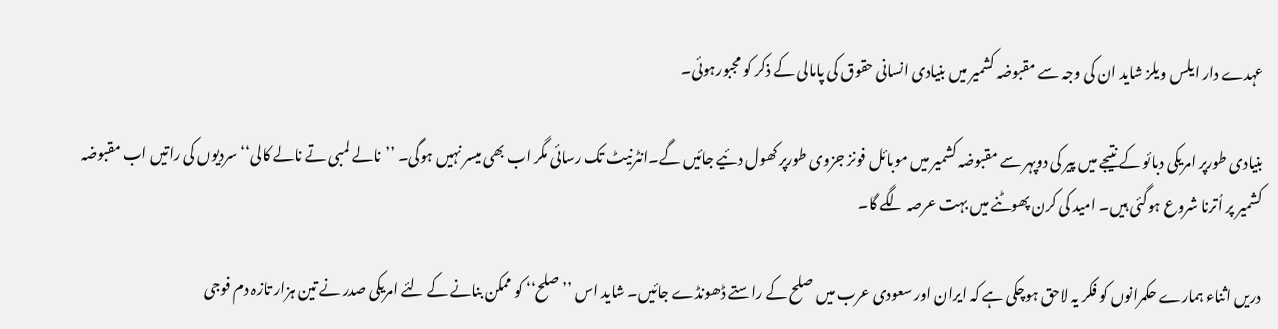عہدے دار ایلس ویلز شاید ان کی وجہ سے مقبوضہ کشمیر میں بنیادی انسانی حقوق کی پامالی کے ذکر کو مجبورہوئی۔

بنیادی طورپر امریکی دبائو کے نتیجے میں پیر کی دوپہر سے مقبوضہ کشمیر میں موبائل فونز جزوی طورپر کھول دئیے جائیں گے۔انٹرنیٹ تک رسائی مگر اب بھی میسر نہیں ہوگی۔ ’’نالے لمبی تے نالے کالی‘‘ سردیوں کی راتیں اب مقبوضہ کشمیر پر اُترنا شروع ہوگئی ہیں۔ امید کی کرن پھوٹنے میں بہت عرصہ لگے گا۔

دریں اثناء ہمارے حکمرانوں کو فکر یہ لاحق ہوچکی ہے کہ ایران اور سعودی عرب میں صلح کے راستے ڈھونڈے جائیں۔ شاید اس ’’صلح‘‘ کو ممکن بنانے کے لئے امریکی صدر نے تین ہزار تازہ دم فوجی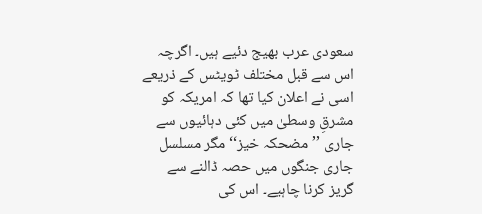سعودی عرب بھیج دئیے ہیں۔ اگرچہ اس سے قبل مختلف ٹویٹس کے ذریعے اسی نے اعلان کیا تھا کہ امریکہ کو مشرقِ وسطیٰ میں کئی دہائیوں سے جاری ’’مضحکہ خیز‘‘ مگر مسلسل جاری جنگوں میں حصہ ڈالنے سے گریز کرنا چاہیے۔ اس کی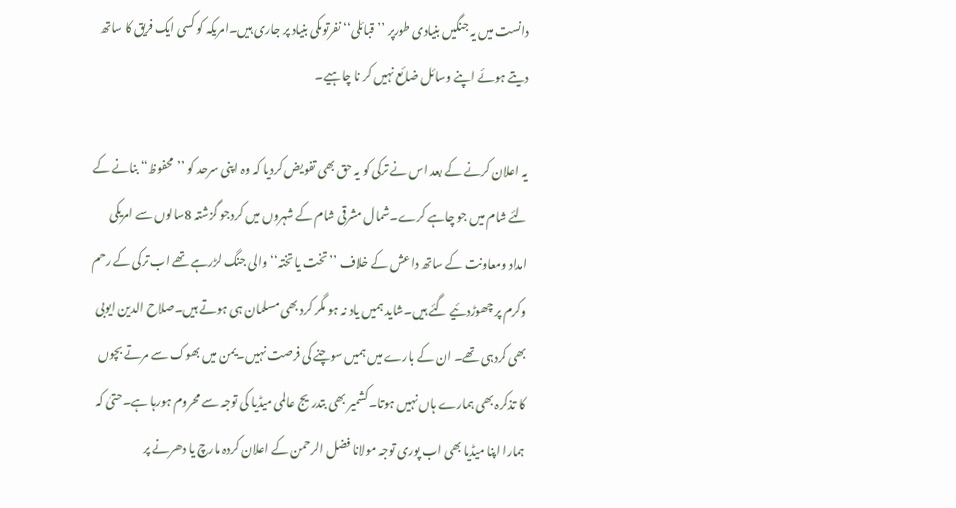دانست میں یہ جنگیں بنیادی طورپر ’’قبائلی‘‘ نفرتوںکی بنیاد پر جاری ہیں۔امریکہ کو کسی ایک فریق کا ساتھ دیتے ہوئے اپنے وسائل ضائع نہیں کر نا چاہیے۔

یہ اعلان کرنے کے بعد اس نے ترکی کو یہ حق بھی تفویض کردیا کہ وہ اپنی سرحد کو ’’محفوظ‘‘ بنانے کے لئے شام میں جو چاہے کرے۔شمال مشرقی شام کے شہروں میں کردجو گزشتہ 8سالوں سے امریکی امداد ومعاونت کے ساتھ داعش کے خلاف ’’تخت یا تختہ‘‘ والی جنگ لڑرہے تھے اب ترکی کے رحم وکرم پر چھوڑدئیے گئے ہیں۔شاید ہمیں یاد نہ ہو مگر کرد بھی مسلمان ہی ہوتے ہیں۔صلاح الدین ایوبی بھی کردہی تھے۔ ان کے بارے میں ہمیں سوچنے کی فرصت نہیں۔یمن میں بھوک سے مرتے بچوں کا تذکرہ بھی ہمارے ہاں نہیں ہوتا۔کشمیر بھی بتدریج عالمی میڈیا کی توجہ سے محروم ہورہا ہے۔حتیٰ کہ ہمارا اپنا میڈیا بھی اب پوری توجہ مولانا فضل الرحمن کے اعلان کردہ مارچ یا دھرنے پر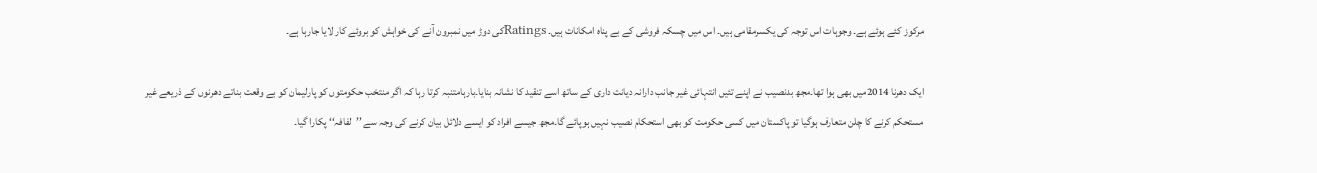مرکوز کئے ہوئے ہے۔ وجوہات اس توجہ کی یکسرمقامی ہیں۔ اس میں چسکہ فروشی کے بے پناہ امکانات ہیں۔ Ratingsکی دوڑ میں نمبرون آنے کی خواہش کو بروئے کار لایا جارہا ہے۔

ایک دھرنا 2014میں بھی ہوا تھا۔مجھ بدنصیب نے اپنے تئیں انتہائی غیر جانب دارانہ دیانت داری کے ساتھ اسے تنقید کا نشانہ بنایا۔بارہامتنبہ کرتا رہا کہ اگر منتخب حکومتوں کو پارلیمان کو بے وقعت بناتے دھرنوں کے ذریعے غیر مستحکم کرنے کا چلن متعارف ہوگیا تو پاکستان میں کسی حکومت کو بھی استحکام نصیب نہیں ہوپائے گا۔مجھ جیسے افراد کو ایسے دلائل بیان کرنے کی وجہ سے ’’لفافہ‘‘ پکارا گیا۔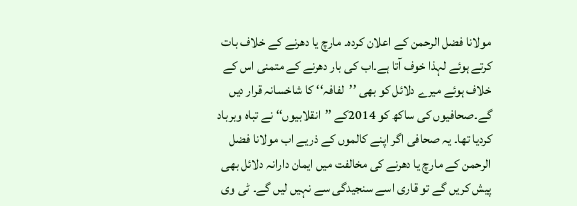مولانا فضل الرحمن کے اعلان کردہ۔ مارچ یا دھرنے کے خلاف بات کرتے ہوئے لہذا خوف آتا ہے۔اب کی بار دھرنے کے متمنی اس کے خلاف ہوئے میرے دلائل کو بھی ’’لفافہ‘‘ کا شاخسانہ قرار دیں گے۔صحافیوں کی ساکھ کو 2014کے ’’انقلابیوں‘‘ نے تباہ وبرباد کردیا تھا۔ یہ صحافی اگر اپنے کالموں کے ذریے اب مولانا فضل الرحمن کے مارچ یا دھرنے کی مخالفت میں ایمان دارانہ دلائل بھی پیش کریں گے تو قاری اسے سنجیدگی سے نہیں لیں گے۔ ٹی وی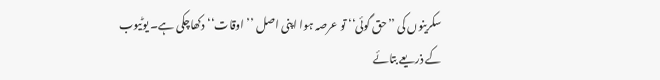سکرینوں کی ’’حق گوئی‘‘ تو عرصہ ہوا اپنی اصل ’’اوقات‘‘ دکھاچکی ہے۔ یوٹیوب کے ذریعے بتائے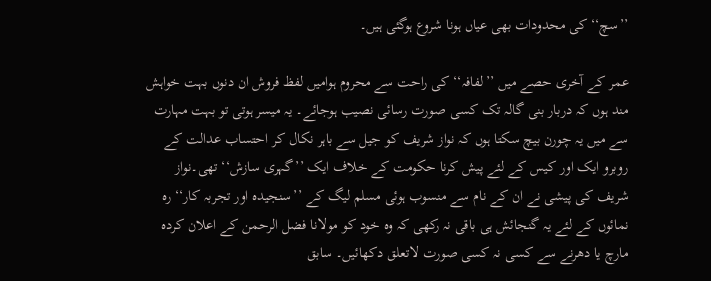’’سچ‘‘ کی محدودات بھی عیاں ہونا شروع ہوگئی ہیں۔

عمر کے آخری حصے میں ’’لفافہ‘‘ کی راحت سے محروم ہوامیں لفظ فروش ان دنوں بہت خواہش مند ہوں کہ دربار بنی گالہ تک کسی صورت رسائی نصیب ہوجائے۔ یہ میسر ہوتی تو بہت مہارت سے میں یہ چورن بیچ سکتا ہوں کہ نواز شریف کو جیل سے باہر نکال کر احتساب عدالت کے روبرو ایک اور کیس کے لئے پیش کرنا حکومت کے خلاف ایک ’’گہری سازش‘‘ تھی۔نواز شریف کی پیشی نے ان کے نام سے منسوب ہوئی مسلم لیگ کے ’’سنجیدہ اور تجربہ کار‘‘ رہ نمائوں کے لئے یہ گنجائش ہی باقی نہ رکھی کہ وہ خود کو مولانا فضل الرحمن کے اعلان کردہ مارچ یا دھرنے سے کسی نہ کسی صورت لاتعلق دکھائیں۔ سابق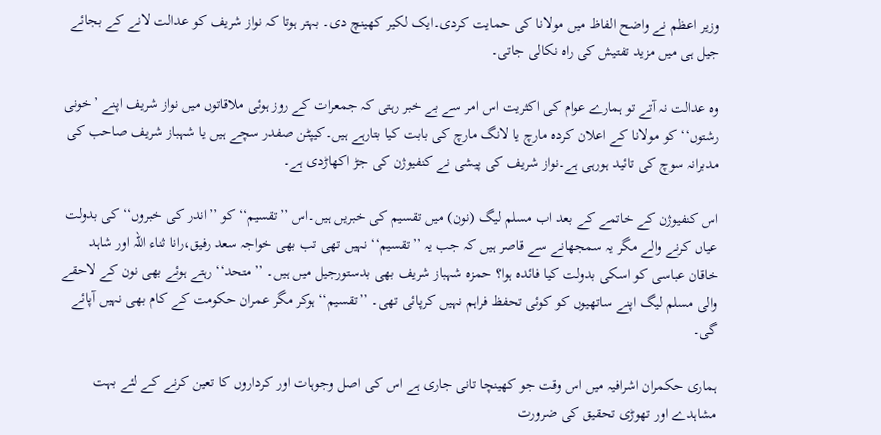وزیر اعظم نے واضح الفاظ میں مولانا کی حمایت کردی۔ایک لکیر کھینچ دی۔ بہتر ہوتا کہ نواز شریف کو عدالت لانے کے بجائے جیل ہی میں مزید تفتیش کی راہ نکالی جاتی۔

وہ عدالت نہ آتے تو ہمارے عوام کی اکثریت اس امر سے بے خبر رہتی کہ جمعرات کے روز ہوئی ملاقاتوں میں نواز شریف اپنے ’خونی رشتوں‘‘ کو مولانا کے اعلان کردہ مارچ یا لانگ مارچ کی بابت کیا بتارہے ہیں۔کیپٹن صفدر سچے ہیں یا شہباز شریف صاحب کی مدبرانہ سوچ کی تائید ہورہی ہے۔نواز شریف کی پیشی نے کنفیوژن کی جڑ اکھاڑدی ہے۔

اس کنفیوژن کے خاتمے کے بعد اب مسلم لیگ (نون) میں تقسیم کی خبریں ہیں۔اس ’’تقسیم‘‘ کو ’’اندر کی خبروں‘‘ کی بدولت عیاں کرنے والے مگر یہ سمجھانے سے قاصر ہیں کہ جب یہ ’’تقسیم‘‘ نہیں تھی تب بھی خواجہ سعد رفیق،رانا ثناء اللہ اور شاہد خاقان عباسی کو اسکی بدولت کیا فائدہ ہوا؟ حمزہ شہباز شریف بھی بدستورجیل میں ہیں۔ ’’متحد‘‘ رہتے ہوئے بھی نون کے لاحقے والی مسلم لیگ اپنے ساتھیوں کو کوئی تحفظ فراہم نہیں کرپائی تھی۔ ’’تقسیم‘‘ ہوکر مگر عمران حکومت کے کام بھی نہیں آپائے گی۔

ہماری حکمران اشرافیہ میں اس وقت جو کھینچا تانی جاری ہے اس کی اصل وجوہات اور کرداروں کا تعین کرنے کے لئے بہت مشاہدے اور تھوڑی تحقیق کی ضرورت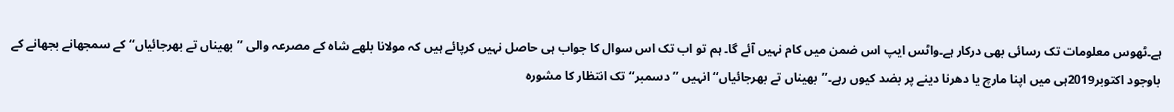ہے۔ٹھوس معلومات تک رسائی بھی درکار ہے۔واٹس ایپ اس ضمن میں کام نہیں آئے گا۔ ہم تو اب تک اس سوال کا جواب ہی حاصل نہیں کرپائے ہیں کہ مولانا بلھے شاہ کے مصرعہ والی ’’بھیناں تے بھرجائیاں‘‘ کے سمجھانے بجھانے کے باوجود اکتوبر2019ہی میں اپنا مارچ یا دھرنا دینے پر بضد کیوں رہے۔’’بھیناں تے بھرجائیاں‘‘ انہیں ’’دسمبر‘‘ تک انتظار کا مشورہ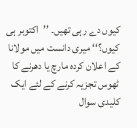کیوں دے رہی تھیں۔ ’’اکتوبر ہی کیوں؟‘‘ میری دانست میں مولانا کے اعلان کردہ مارچ یا دھرنے کا ٹھوس تجزیہ کرنے کے لئے ایک کلیدی سوال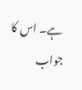ہے۔ اس کا جواب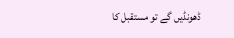ڈھونڈیں گے تو مستقبل کا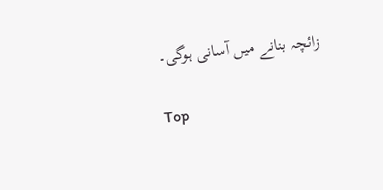زائچہ بنانے میں آسانی ہوگی۔

Top